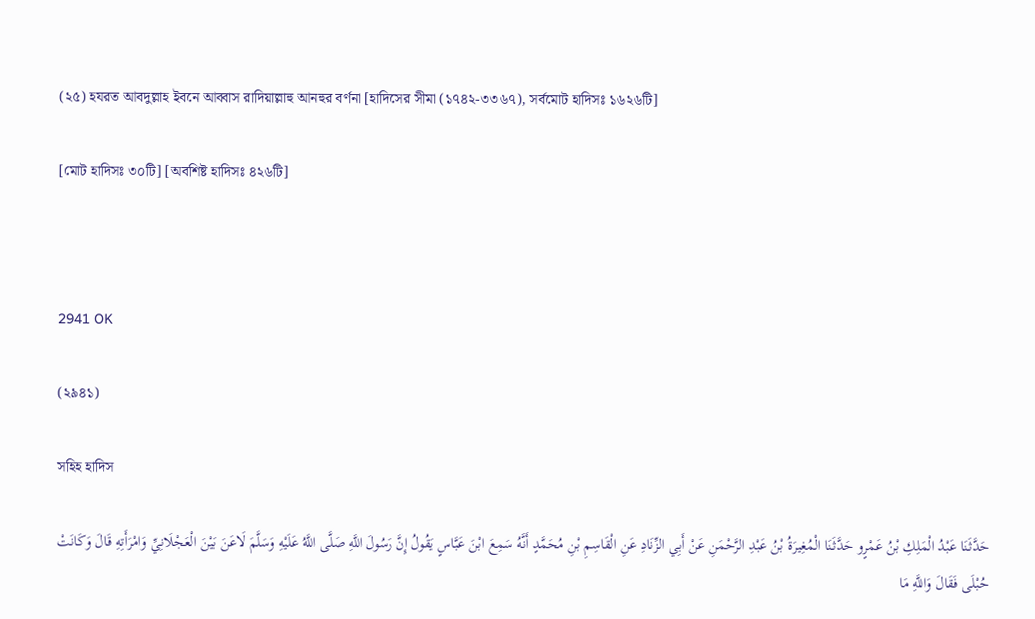(২৫) হযরত আবদুল্লাহ ইবনে আব্বাস রাদিয়াল্লাহু আনহুর বর্ণনা [হাদিসের সীমা (১৭৪২-৩৩৬৭), সর্বমোট হাদিসঃ ১৬২৬টি]

[মোট হাদিসঃ ৩০টি] [অবশিষ্ট হাদিসঃ ৪২৬টি]



2941 OK

(২৯৪১)

সহিহ হাদিস

حَدَّثَنَا عَبْدُ الْمَلِكِ بْنُ عَمْرٍو حَدَّثَنَا الْمُغِيرَةُ بْنُ عَبْدِ الرَّحْمَنِ عَنْ أَبِي الزِّنَادِ عَنِ الْقَاسِمِ بْنِ مُحَمَّدٍ أَنَّهُ سَمِعَ ابْنَ عَبَّاسٍ يَقُولُ إِنَّ رَسُولَ اللَّهِ صَلَّى اللَّهُ عَلَيْهِ وَسَلَّمَ لَاعَنَ بَيْنَ الْعَجْلَانِيِّ وَامْرَأَتِهِ قَالَ وَكَانَتْ حُبْلَى فَقَالَ وَاللَّهِ مَا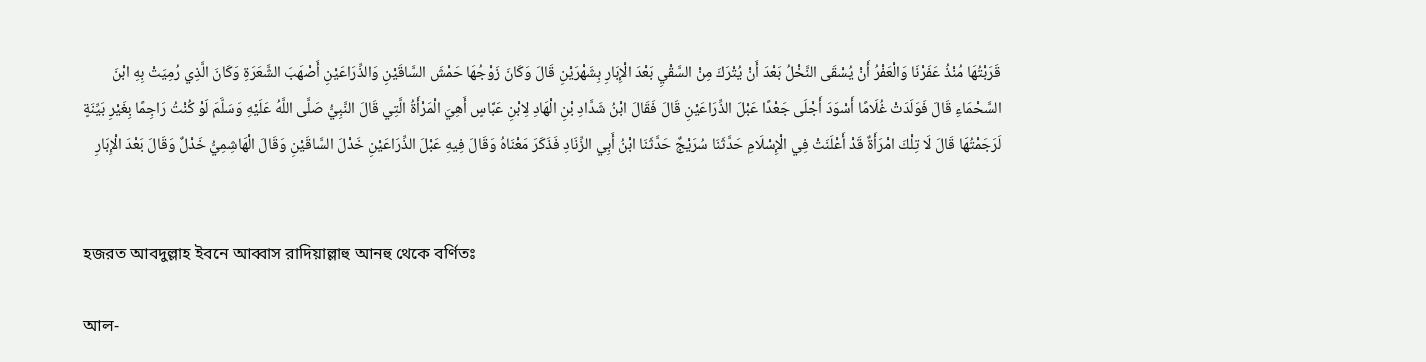قَرَبْتُهَا مُنْذُ عَفَرْنَا وَالْعَفْرُ أَنْ يُسْقَى النَّخْلُ بَعْدَ أَنْ يُتْرَكَ مِنْ السَّقْيِ بَعْدَ الْإِبَارِ بِشَهْرَيْنِ قَالَ وَكَانَ زَوْجُهَا حَمْشَ السَّاقَيْنِ وَالذِّرَاعَيْنِ أَصْهَبَ الشَّعَرَةِ وَكَانَ الَّذِي رُمِيَتْ بِهِ ابْنَ السَّحْمَاءِ قَالَ فَوَلَدَتْ غُلَامًا أَسْوَدَ أَجْلَى جَعْدًا عَبْلَ الذِّرَاعَيْنِ قَالَ فَقَالَ ابْنُ شَدَّادِ بْنِ الْهَادِ لِابْنِ عَبَّاسٍ أَهِيَ الْمَرْأَةُ الَّتِي قَالَ النَّبِيُّ صَلَّى اللَّهُ عَلَيْهِ وَسَلَّمَ لَوْ كُنْتُ رَاجِمًا بِغَيْرِ بَيِّنَةٍ لَرَجَمْتُهَا قَالَ لَا تِلْكَ امْرَأَةٌ قَدْ أَعْلَنَتْ فِي الْإِسْلَامِ حَدَّثَنَا سُرَيْجٌ حَدَّثَنَا ابْنُ أَبِي الزِّنَادِ فَذَكَرَ مَعْنَاهُ وَقَالَ فِيهِ عَبْلَ الذِّرَاعَيْنِ خَدْلَ السَّاقَيْنِ وَقَالَ الْهَاشِمِيُّ خَدْلٌ وَقَالَ بَعْدَ الْإِبَارِ


হজরত আবদুল্লাহ ইবনে আব্বাস রাদিয়াল্লাহু আনহু থেকে বর্ণিতঃ

আল-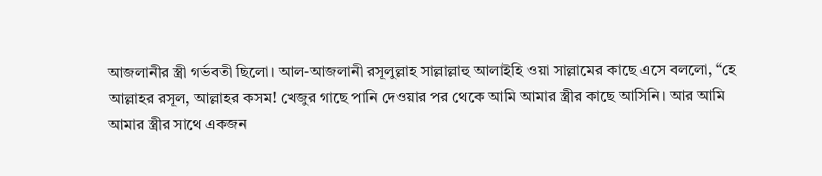আজলানীর স্ত্রী গর্ভবতী ছিলো। আল-আজলানী রসূলুল্লাহ সাল্লাল্লাহু আলাইহি ওয়া সাল্লামের কাছে এসে বললো, “হে আল্লাহর রসূল, আল্লাহর কসম! খেজুর গাছে পানি দেওয়ার পর থেকে আমি আমার স্ত্রীর কাছে আসিনি। আর আমি আমার স্ত্রীর সাথে একজন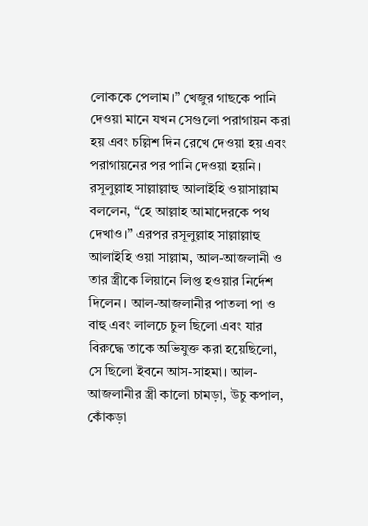লোককে পেলাম।” খেজুর গাছকে পানি দেওয়া মানে যখন সেগুলো পরাগায়ন করা হয় এবং চল্লিশ দিন রেখে দেওয়া হয় এবং পরাগায়নের পর পানি দেওয়া হয়নি। রসূলুল্লাহ সাল্লাল্লাহু আলাইহি ওয়াসাল্লাম বললেন, “হে আল্লাহ আমাদেরকে পথ দেখাও।” এরপর রসূলুল্লাহ সাল্লাল্লাহু আলাইহি ওয়া সাল্লাম, আল-আজলানী ও তার স্ত্রীকে লিয়ানে লিপ্ত হওয়ার নির্দেশ দিলেন। আল-আজলানীর পাতলা পা ও বাহু এবং লালচে চুল ছিলো এবং যার বিরুদ্ধে তাকে অভিযুক্ত করা হয়েছিলো, সে ছিলো ইবনে আস-সাহমা। আল-আজলানীর স্ত্রী কালো চামড়া, উচু কপাল, কোঁকড়া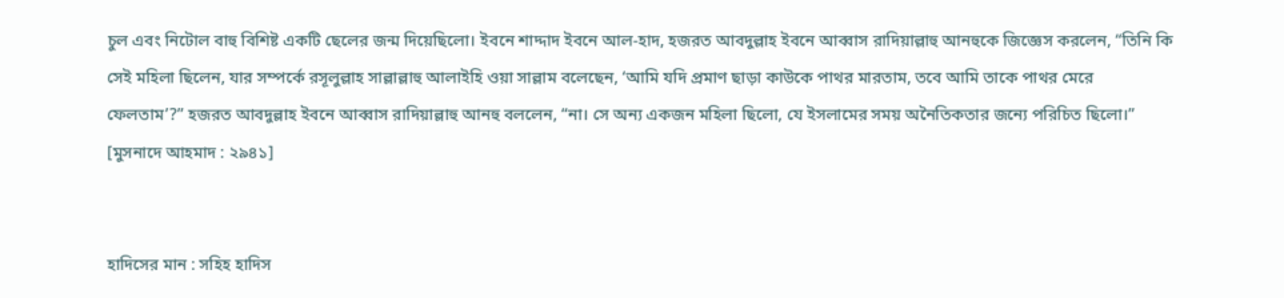চুল এবং নিটোল বাহু বিশিষ্ট একটি ছেলের জন্ম দিয়েছিলো। ইবনে শাদ্দাদ ইবনে আল-হাদ, হজরত আবদুল্লাহ ইবনে আব্বাস রাদিয়াল্লাহু আনহুকে জিজ্ঞেস করলেন, “তিনি কি সেই মহিলা ছিলেন, যার সম্পর্কে রসূলুল্লাহ সাল্লাল্লাহু আলাইহি ওয়া সাল্লাম বলেছেন, ‘আমি যদি প্রমাণ ছাড়া কাউকে পাথর মারতাম, তবে আমি তাকে পাথর মেরে ফেলতাম’?” হজরত আবদুল্লাহ ইবনে আব্বাস রাদিয়াল্লাহু আনহু বললেন, “না। সে অন্য একজন মহিলা ছিলো, যে ইসলামের সময় অনৈতিকতার জন্যে পরিচিত ছিলো।” [মুসনাদে আহমাদ : ২৯৪১]


হাদিসের মান : সহিহ হাদিস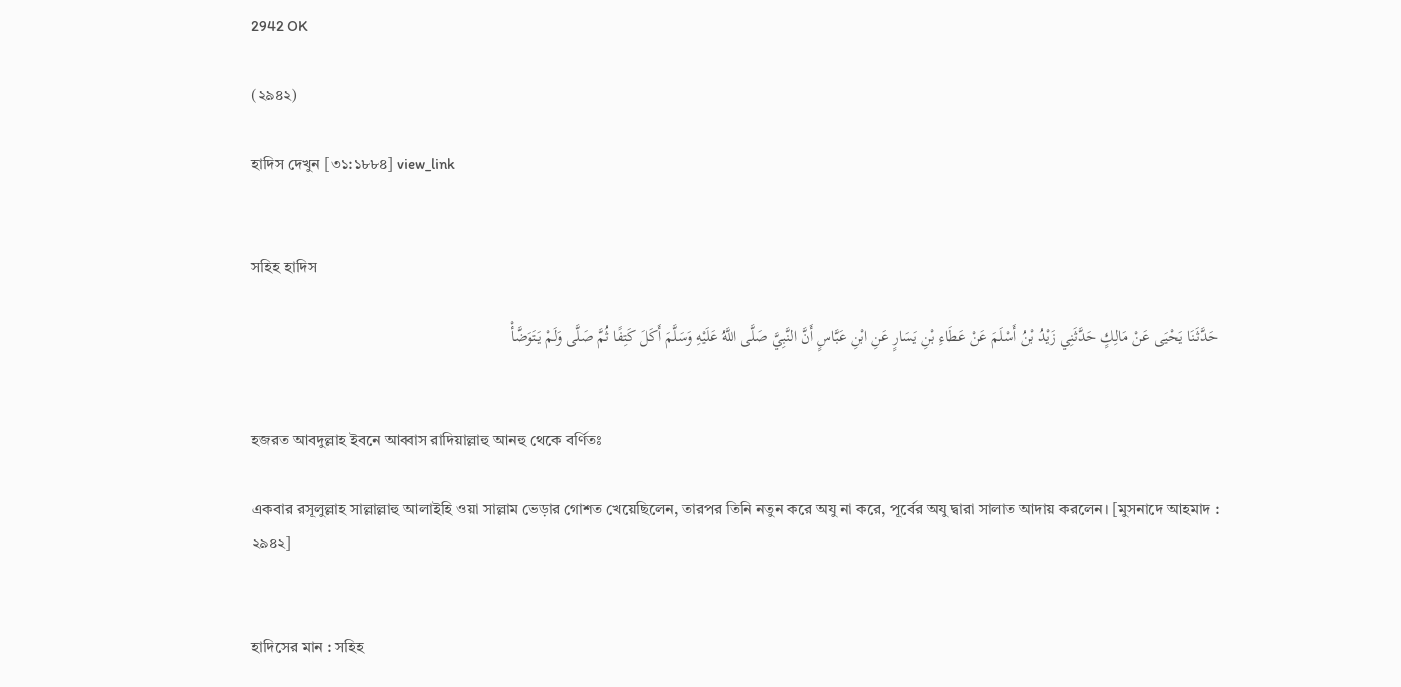2942 OK

(২৯৪২)

হাদিস দেখুন [৩১:১৮৮৪] view_link


সহিহ হাদিস

حَدَّثَنَا يَحْيَى عَنْ مَالِكٍ حَدَّثَنِي زَيْدُ بْنُ أَسْلَمَ عَنْ عَطَاءِ بْنِ يَسَارٍ عَنِ ابْنِ عَبَّاسٍ أَنَّ النَّبِيَّ صَلَّى اللَّهُ عَلَيْهِ وَسَلَّمَ أَكَلَ كَتِفًا ثُمَّ صَلَّى وَلَمْ يَتَوَضَّأْ


হজরত আবদুল্লাহ ইবনে আব্বাস রাদিয়াল্লাহু আনহু থেকে বর্ণিতঃ

একবার রসূলুল্লাহ সাল্লাল্লাহু আলাইহি ওয়া সাল্লাম ভেড়ার গোশত খেয়েছিলেন, তারপর তিনি নতুন করে অযু না করে, পূর্বের অযু দ্বারা সালাত আদায় করলেন। [মুসনাদে আহমাদ : ২৯৪২]


হাদিসের মান : সহিহ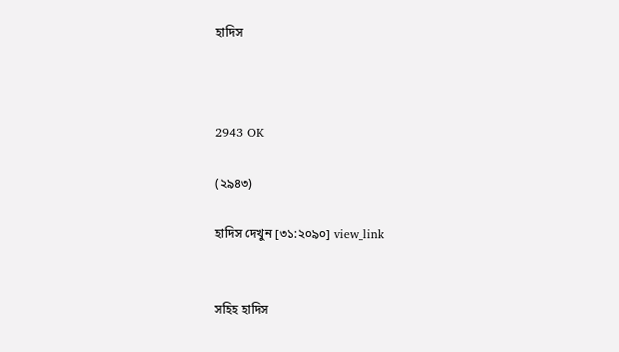হাদিস



2943 OK

(২৯৪৩)

হাদিস দেখুন [৩১:২০৯০] view_link


সহিহ হাদিস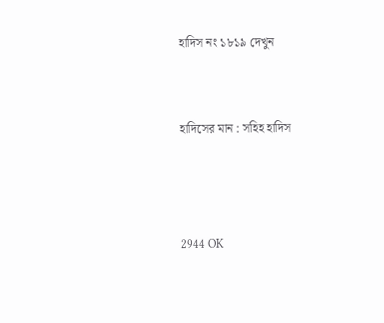হাদিস নং ১৮১৯ দেখুন


হাদিসের মান : সহিহ হাদিস



2944 OK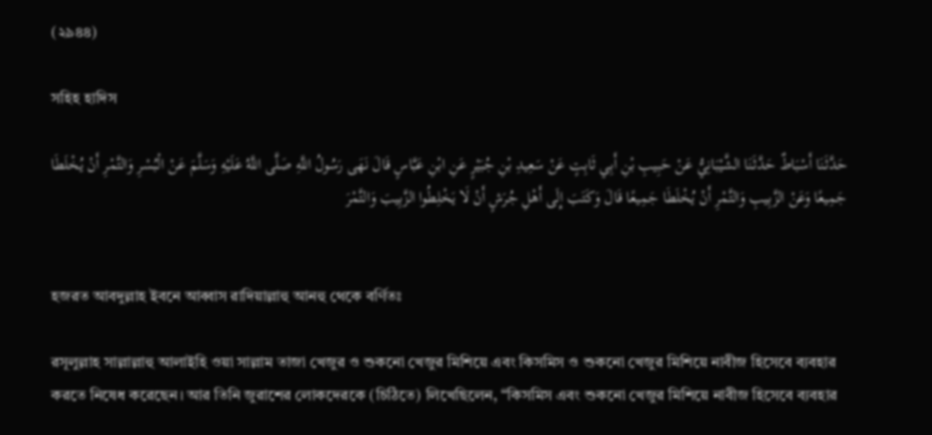(২৯৪৪)

সহিহ হাদিস

حَدَّثَنَا أَسْبَاطٌ حَدَّثَنَا الشَّيْبَانِيُّ عَنْ حَبِيبِ بْنِ أَبِي ثَابِتٍ عَنْ سَعِيدِ بْنِ جُبَيْرٍ عَنِ ابْنِ عَبَّاسٍ قَالَ نَهَى رَسُولُ اللَّهِ صَلَّى اللَّهُ عَلَيْهِ وَسَلَّمَ عَنْ الْبُسْرِ وَالتَّمْرِ أَنْ يُخْلَطَا جَمِيعًا وَعَنْ الزَّبِيبِ وَالتَّمْرِ أَنْ يُخْلَطَا جَمِيعًا قَالَ وَكَتَبَ إِلَى أَهْلِ جُرَشٍ أَنْ لَا يَخْلِطُوا الزَّبِيبَ وَالتَّمْرَ


হজরত আবদুল্লাহ ইবনে আব্বাস রাদিয়াল্লাহু আনহু থেকে বর্ণিতঃ

রসূলুল্লাহ সাল্লাল্লাহু আলাইহি ওয়া সাল্লাম তাজা খেজুর ও শুকনো খেজুর মিশিয়ে এবং কিসমিস ও শুকনো খেজুর মিশিয়ে নাবীজ হিসেবে ব্যবহার করতে নিষেধ করেছেন। আর তিনি জুরাশের লোকদেরকে (চিঠিতে) লিখেছিলেন, “কিসমিস এবং শুকনো খেজুর মিশিয়ে নাবীজ হিসেবে ব্যবহার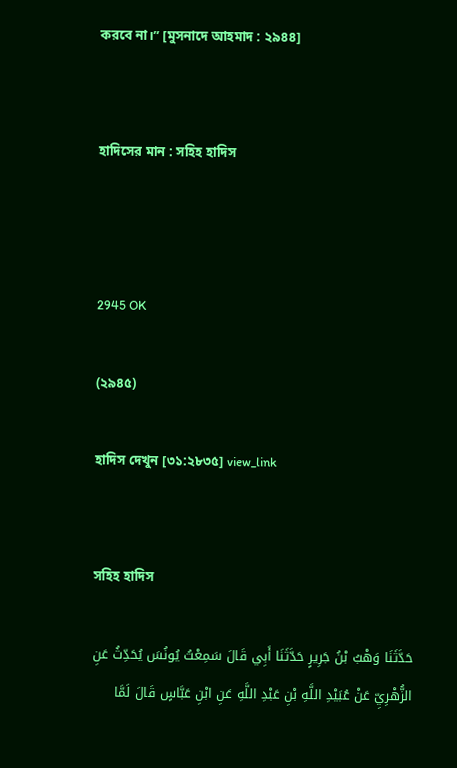করবে না।” [মুসনাদে আহমাদ : ২৯৪৪]


হাদিসের মান : সহিহ হাদিস



2945 OK

(২৯৪৫)

হাদিস দেখুন [৩১:২৮৩৫] view_link


সহিহ হাদিস

حَدَّثَنَا وَهْبُ بْنُ جَرِيرٍ حَدَّثَنَا أَبِي قَالَ سَمِعْتُ يُونُسَ يُحَدِّثُ عَنِ الزُّهْرِيِّ عَنْ عُبَيْدِ اللَّهِ بْنِ عَبْدِ اللَّهِ عَنِ ابْنِ عَبَّاسٍ قَالَ لَمَّا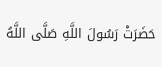حَضَرَتْ رَسُولَ اللَّهِ صَلَّى اللَّهُ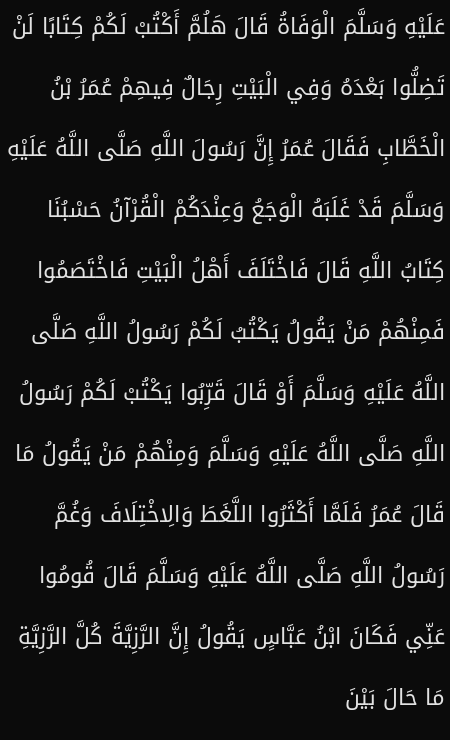عَلَيْهِ وَسَلَّمَ الْوَفَاةُ قَالَ هَلُمَّ أَكْتُبْ لَكُمْ كِتَابًا لَنْ تَضِلُّوا بَعْدَهُ وَفِي الْبَيْتِ رِجَالٌ فِيهِمْ عُمَرُ بْنُ الْخَطَّابِ فَقَالَ عُمَرُ إِنَّ رَسُولَ اللَّهِ صَلَّى اللَّهُ عَلَيْهِ وَسَلَّمَ قَدْ غَلَبَهُ الْوَجَعُ وَعِنْدَكُمْ الْقُرْآنُ حَسْبُنَا كِتَابُ اللَّهِ قَالَ فَاخْتَلَفَ أَهْلُ الْبَيْتِ فَاخْتَصَمُوا فَمِنْهُمْ مَنْ يَقُولُ يَكْتُبُ لَكُمْ رَسُولُ اللَّهِ صَلَّى اللَّهُ عَلَيْهِ وَسَلَّمَ أَوْ قَالَ قَرِّبُوا يَكْتُبْ لَكُمْ رَسُولُ اللَّهِ صَلَّى اللَّهُ عَلَيْهِ وَسَلَّمَ وَمِنْهُمْ مَنْ يَقُولُ مَا قَالَ عُمَرُ فَلَمَّا أَكْثَرُوا اللَّغَطَ وَالِاخْتِلَافَ وَغُمَّ رَسُولُ اللَّهِ صَلَّى اللَّهُ عَلَيْهِ وَسَلَّمَ قَالَ قُومُوا عَنِّي فَكَانَ ابْنُ عَبَّاسٍ يَقُولُ إِنَّ الرَّزِيَّةَ كُلَّ الرَّزِيَّةِ مَا حَالَ بَيْنَ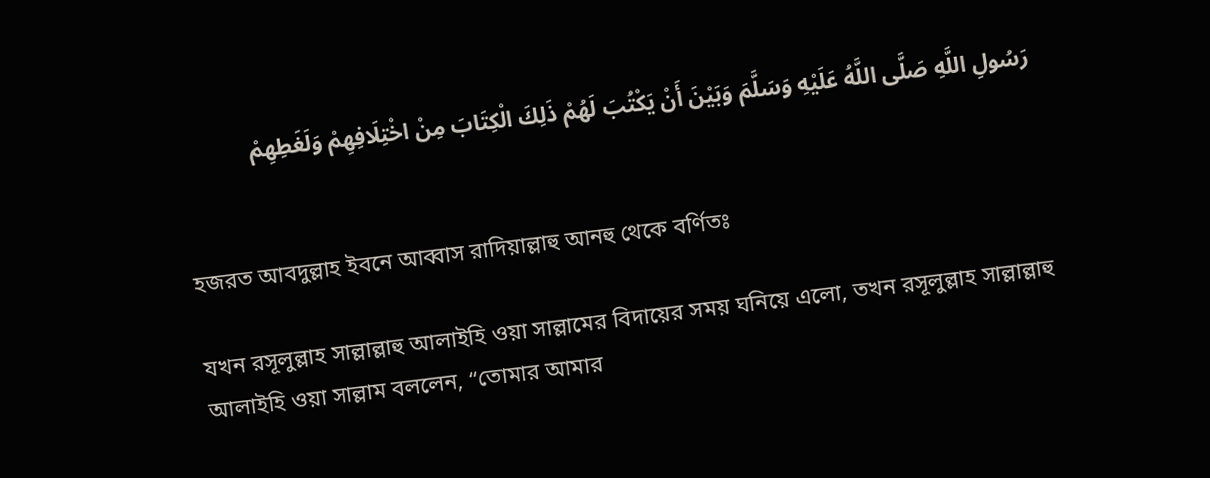رَسُولِ اللَّهِ صَلَّى اللَّهُ عَلَيْهِ وَسَلَّمَ وَبَيْنَ أَنْ يَكْتُبَ لَهُمْ ذَلِكَ الْكِتَابَ مِنْ اخْتِلَافِهِمْ وَلَغَطِهِمْ


হজরত আবদুল্লাহ ইবনে আব্বাস রাদিয়াল্লাহু আনহু থেকে বর্ণিতঃ

যখন রসূলুল্লাহ সাল্লাল্লাহু আলাইহি ওয়া সাল্লামের বিদায়ের সময় ঘনিয়ে এলো, তখন রসূলুল্লাহ সাল্লাল্লাহু আলাইহি ওয়া সাল্লাম বললেন, “তোমার আমার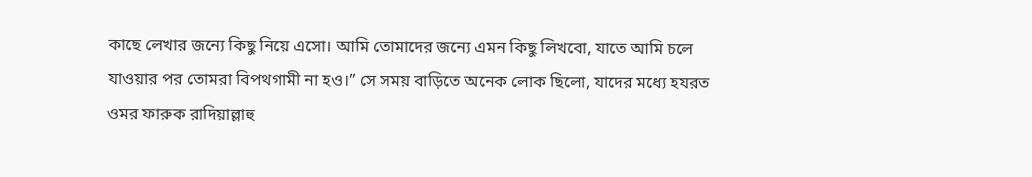কাছে লেখার জন্যে কিছু নিয়ে এসো। আমি তোমাদের জন্যে এমন কিছু লিখবো, যাতে আমি চলে যাওয়ার পর তোমরা বিপথগামী না হও।” সে সময় বাড়িতে অনেক লোক ছিলো, যাদের মধ্যে হযরত ওমর ফারুক রাদিয়াল্লাহু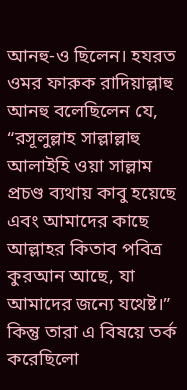আনহু-ও ছিলেন। হযরত ওমর ফারুক রাদিয়াল্লাহু আনহু বলেছিলেন যে, “রসূলুল্লাহ সাল্লাল্লাহু আলাইহি ওয়া সাল্লাম প্রচণ্ড ব্যথায় কাবু হয়েছে এবং আমাদের কাছে আল্লাহর কিতাব পবিত্র কুরআন আছে, যা আমাদের জন্যে যথেষ্ট।” কিন্তু তারা এ বিষয়ে তর্ক করেছিলো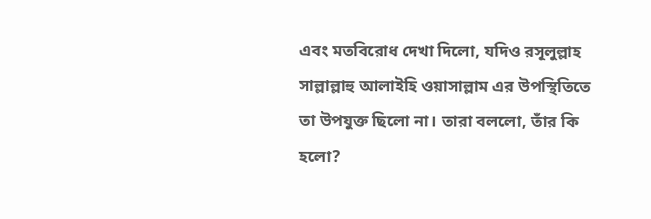এবং মতবিরোধ দেখা দিলো, যদিও রসূলুল্লাহ সাল্লাল্লাহু আলাইহি ওয়াসাল্লাম এর উপস্থিতিতে তা উপযুক্ত ছিলো না। তারা বললো, তাঁর কি হলো?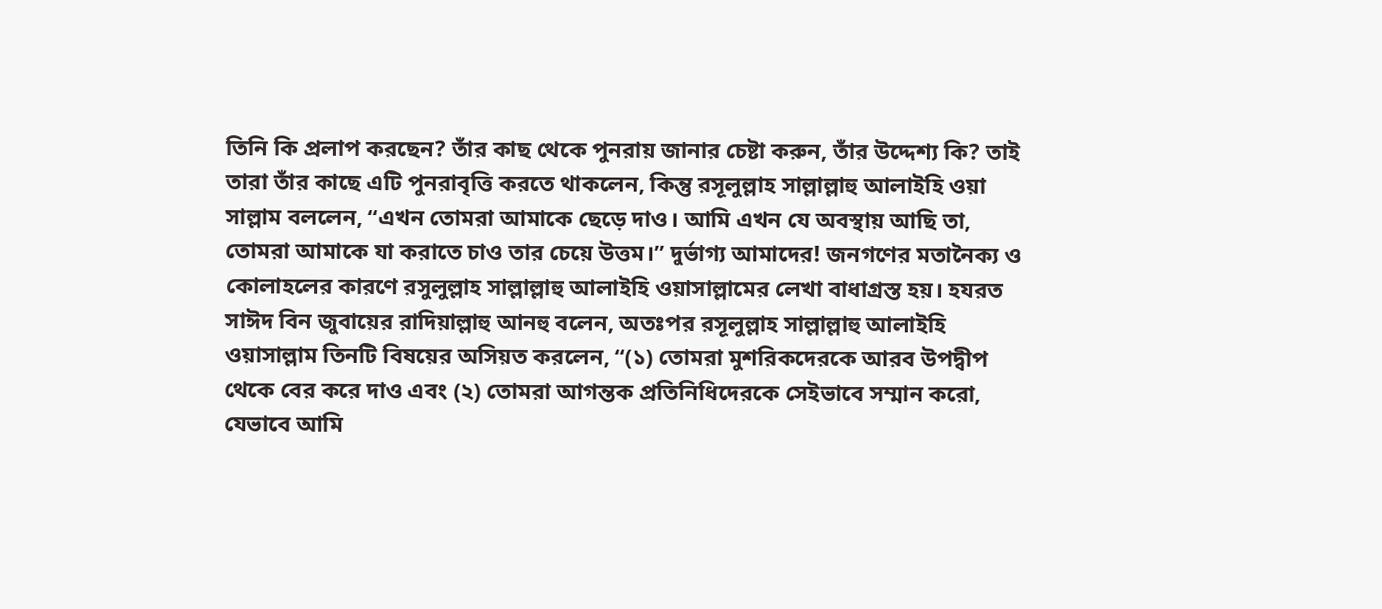তিনি কি প্রলাপ করছেন? তাঁর কাছ থেকে পুনরায় জানার চেষ্টা করুন, তাঁর উদ্দেশ্য কি? তাই তারা তাঁর কাছে এটি পুনরাবৃত্তি করতে থাকলেন, কিন্তু রসূলুল্লাহ সাল্লাল্লাহু আলাইহি ওয়া সাল্লাম বললেন, “এখন তোমরা আমাকে ছেড়ে দাও। আমি এখন যে অবস্থায় আছি তা, তোমরা আমাকে যা করাতে চাও তার চেয়ে উত্তম।” দুর্ভাগ্য আমাদের! জনগণের মতানৈক্য ও কোলাহলের কারণে রসুলুল্লাহ সাল্লাল্লাহু আলাইহি ওয়াসাল্লামের লেখা বাধাগ্রস্ত হয়। হযরত সাঈদ বিন জুবায়ের রাদিয়াল্লাহু আনহু বলেন, অতঃপর রসূলুল্লাহ সাল্লাল্লাহু আলাইহি ওয়াসাল্লাম তিনটি বিষয়ের অসিয়ত করলেন, “(১) তোমরা মুশরিকদেরকে আরব উপদ্বীপ থেকে বের করে দাও এবং (২) তোমরা আগন্তক প্রতিনিধিদেরকে সেইভাবে সম্মান করো, যেভাবে আমি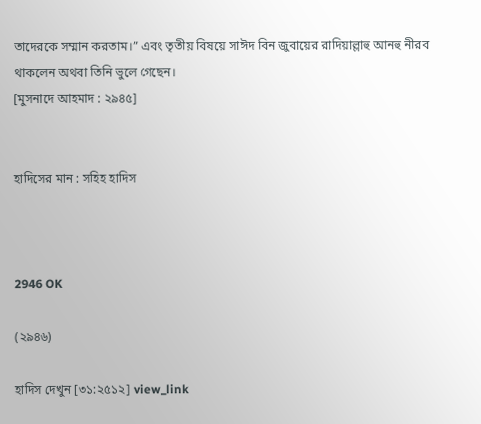তাদেরকে সম্মান করতাম।” এবং তৃতীয় বিষয়ে সাঈদ বিন জুবায়ের রাদিয়াল্লাহু আনহু নীরব থাকলেন অথবা তিনি ভুলে গেছেন।
[মুসনাদে আহমাদ : ২৯৪৫]


হাদিসের মান : সহিহ হাদিস



2946 OK

(২৯৪৬)

হাদিস দেখুন [৩১:২৫১২] view_link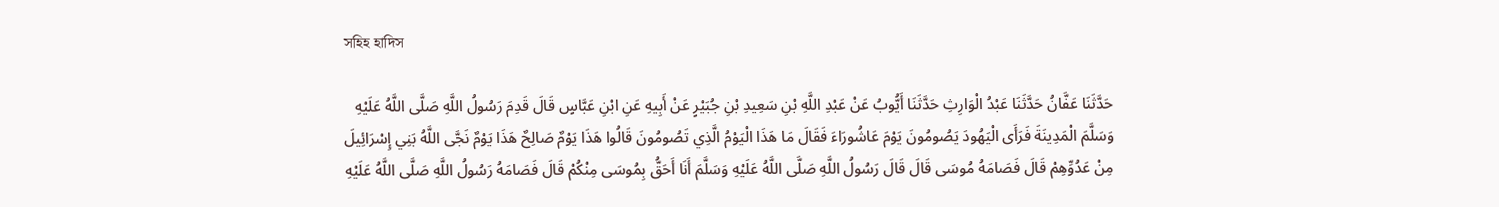সহিহ হাদিস

حَدَّثَنَا عَفَّانُ حَدَّثَنَا عَبْدُ الْوَارِثِ حَدَّثَنَا أَيُّوبُ عَنْ عَبْدِ اللَّهِ بْنِ سَعِيدِ بْنِ جُبَيْرٍ عَنْ أَبِيهِ عَنِ ابْنِ عَبَّاسٍ قَالَ قَدِمَ رَسُولُ اللَّهِ صَلَّى اللَّهُ عَلَيْهِ وَسَلَّمَ الْمَدِينَةَ فَرَأَى الْيَهُودَ يَصُومُونَ يَوْمَ عَاشُورَاءَ فَقَالَ مَا هَذَا الْيَوْمُ الَّذِي تَصُومُونَ قَالُوا هَذَا يَوْمٌ صَالِحٌ هَذَا يَوْمٌ نَجَّى اللَّهُ بَنِي إِسْرَائِيلَ مِنْ عَدُوِّهِمْ قَالَ فَصَامَهُ مُوسَى قَالَ قَالَ رَسُولُ اللَّهِ صَلَّى اللَّهُ عَلَيْهِ وَسَلَّمَ أَنَا أَحَقُّ بِمُوسَى مِنْكُمْ قَالَ فَصَامَهُ رَسُولُ اللَّهِ صَلَّى اللَّهُ عَلَيْهِ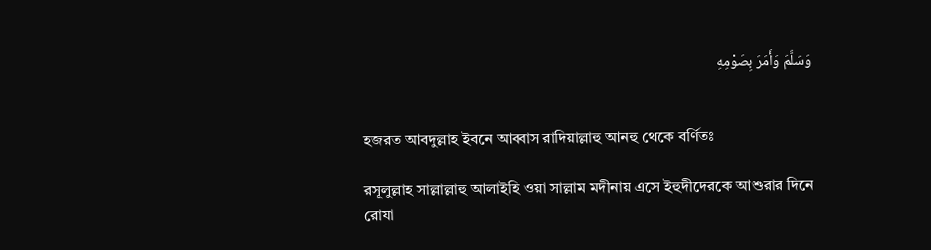وَسَلَّمَ وَأَمَرَ بِصَوْمِهِ


হজরত আবদুল্লাহ ইবনে আব্বাস রাদিয়াল্লাহু আনহু থেকে বর্ণিতঃ

রসূলুল্লাহ সাল্লাল্লাহু আলাইহি ওয়া সাল্লাম মদীনায় এসে ইহুদীদেরকে আশুরার দিনে রোযা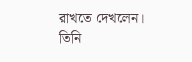রাখতে দেখলেন। তিনি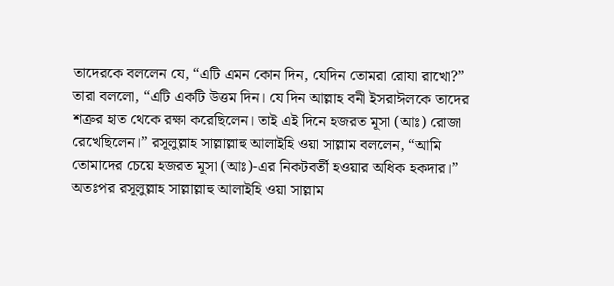তাদেরকে বললেন যে, “এটি এমন কোন দিন, যেদিন তোমরা রোযা রাখো?” তারা বললো, “এটি একটি উত্তম দিন। যে দিন আল্লাহ বনী ইসরাঈলকে তাদের শত্রুর হাত থেকে রক্ষা করেছিলেন। তাই এই দিনে হজরত মূসা (আঃ) রোজা রেখেছিলেন।” রসূলুল্লাহ সাল্লাল্লাহু আলাইহি ওয়া সাল্লাম বললেন, “আমি তোমাদের চেয়ে হজরত মূসা (আঃ)-এর নিকটবর্তী হওয়ার অধিক হকদার।” অতঃপর রসূলুল্লাহ সাল্লাল্লাহু আলাইহি ওয়া সাল্লাম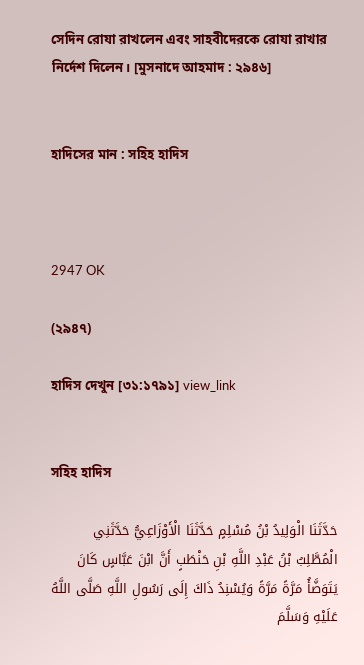সেদিন রোযা রাখলেন এবং সাহবীদেরকে রোযা রাখার নির্দেশ দিলেন। [মুসনাদে আহমাদ : ২৯৪৬]


হাদিসের মান : সহিহ হাদিস



2947 OK

(২৯৪৭)

হাদিস দেখুন [৩১:১৭৯১] view_link


সহিহ হাদিস

حَدَّثَنَا الْوَلِيدُ بْنُ مُسْلِمٍ حَدَّثَنَا الْأَوْزَاعِيُّ حَدَّثَنِي الْمُطَّلِبُ بْنُ عَبْدِ اللَّهِ بْنِ حَنْطَبٍ أَنَّ ابْنَ عَبَّاسٍ كَانَ يَتَوَضَّأُ مَرَّةً مَرَّةً وَيُسْنِدُ ذَاكَ إِلَى رَسُولِ اللَّهِ صَلَّى اللَّهُ عَلَيْهِ وَسَلَّمَ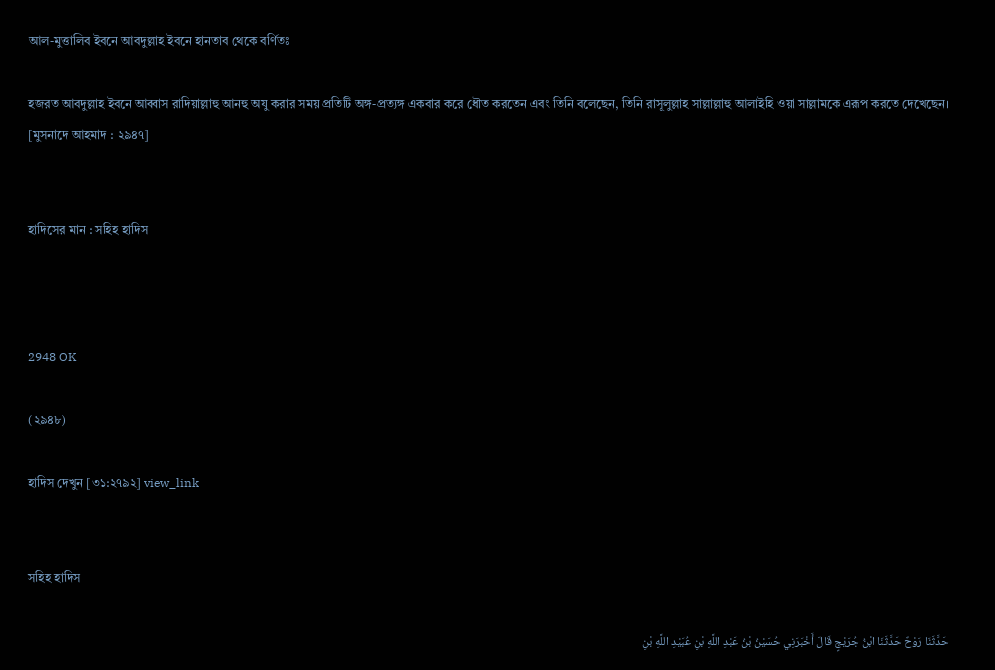আল-মুত্তালিব ইবনে আবদুল্লাহ ইবনে হানতাব থেকে বর্ণিতঃ

হজরত আবদুল্লাহ ইবনে আব্বাস রাদিয়াল্লাহু আনহু অযু করার সময় প্রতিটি অঙ্গ-প্রত্যঙ্গ একবার করে ধৌত করতেন এবং তিনি বলেছেন, তিনি রাসূলুল্লাহ সাল্লাল্লাহু আলাইহি ওয়া সাল্লামকে এরূপ করতে দেখেছেন। [মুসনাদে আহমাদ : ২৯৪৭]


হাদিসের মান : সহিহ হাদিস



2948 OK

(২৯৪৮)

হাদিস দেখুন [৩১:২৭৯২] view_link


সহিহ হাদিস

حَدَّثَنَا رَوْحٌ حَدَّثَنَا ابْنُ جُرَيْجٍ قَالَ أَخْبَرَنِي حُسَيْنُ بْنُ عَبْدِ اللَّهِ بْنِ عُبَيْدِ اللَّهِ بْنِ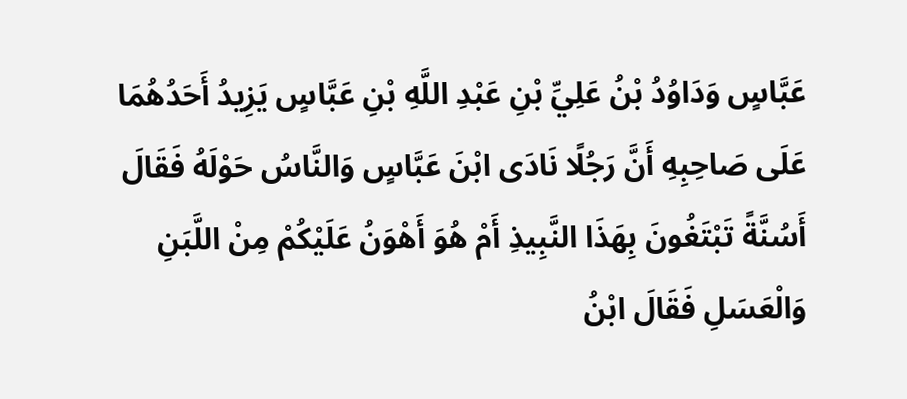عَبَّاسٍ وَدَاوُدُ بْنُ عَلِيِّ بْنِ عَبْدِ اللَّهِ بْنِ عَبَّاسٍ يَزِيدُ أَحَدُهُمَا عَلَى صَاحِبِهِ أَنَّ رَجُلًا نَادَى ابْنَ عَبَّاسٍ وَالنَّاسُ حَوْلَهُ فَقَالَ أَسُنَّةً تَبْتَغُونَ بِهَذَا النَّبِيذِ أَمْ هُوَ أَهْوَنُ عَلَيْكُمْ مِنْ اللَّبَنِ وَالْعَسَلِ فَقَالَ ابْنُ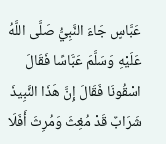عَبَّاسٍ جَاءَ النَّبِيُّ صَلَّى اللَّهُ عَلَيْهِ وَسَلَّمَ عَبَّاسًا فَقَالَ اسْقُونَا فَقَالَ إِنَّ هَذَا النَّبِيذَ شَرَابٌ قَدْ مُغِثَ وَمُرِثَ أَفَلَا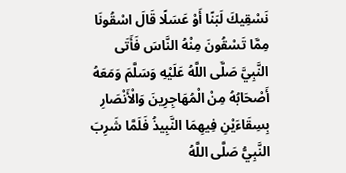نَسْقِيكَ لَبَنًا أَوْ عَسَلًا قَالَ اسْقُونَا مِمَّا تَسْقُونَ مِنْهُ النَّاسَ فَأَتَى النَّبِيَّ صَلَّى اللَّهُ عَلَيْهِ وَسَلَّمَ وَمَعَهُ أَصْحَابُهُ مِنْ الْمُهَاجِرِينَ وَالْأَنْصَارِ بِسِقَاءَيْنِ فِيهِمَا النَّبِيذُ فَلَمَّا شَرِبَ النَّبِيُّ صَلَّى اللَّهُ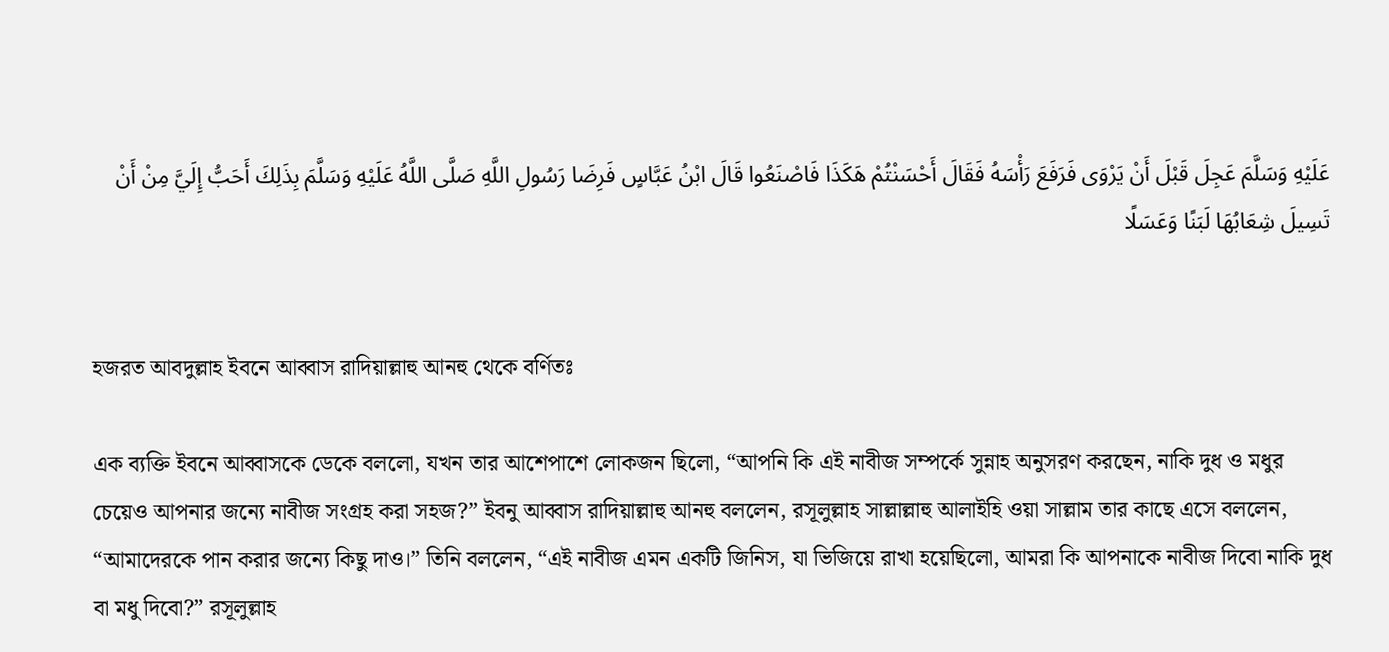عَلَيْهِ وَسَلَّمَ عَجِلَ قَبْلَ أَنْ يَرْوَى فَرَفَعَ رَأْسَهُ فَقَالَ أَحْسَنْتُمْ هَكَذَا فَاصْنَعُوا قَالَ ابْنُ عَبَّاسٍ فَرِضَا رَسُولِ اللَّهِ صَلَّى اللَّهُ عَلَيْهِ وَسَلَّمَ بِذَلِكَ أَحَبُّ إِلَيَّ مِنْ أَنْ تَسِيلَ شِعَابُهَا لَبَنًا وَعَسَلًا


হজরত আবদুল্লাহ ইবনে আব্বাস রাদিয়াল্লাহু আনহু থেকে বর্ণিতঃ

এক ব্যক্তি ইবনে আব্বাসকে ডেকে বললো, যখন তার আশেপাশে লোকজন ছিলো, “আপনি কি এই নাবীজ সম্পর্কে সুন্নাহ অনুসরণ করছেন, নাকি দুধ ও মধুর চেয়েও আপনার জন্যে নাবীজ সংগ্রহ করা সহজ?” ইবনু আব্বাস রাদিয়াল্লাহু আনহু বললেন, রসূলুল্লাহ সাল্লাল্লাহু আলাইহি ওয়া সাল্লাম তার কাছে এসে বললেন, “আমাদেরকে পান করার জন্যে কিছু দাও।” তিনি বললেন, “এই নাবীজ এমন একটি জিনিস, যা ভিজিয়ে রাখা হয়েছিলো, আমরা কি আপনাকে নাবীজ দিবো নাকি দুধ বা মধু দিবো?” রসূলুল্লাহ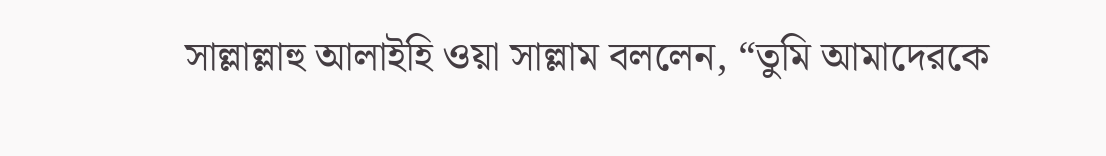সাল্লাল্লাহু আলাইহি ওয়া সাল্লাম বললেন, “তুমি আমাদেরকে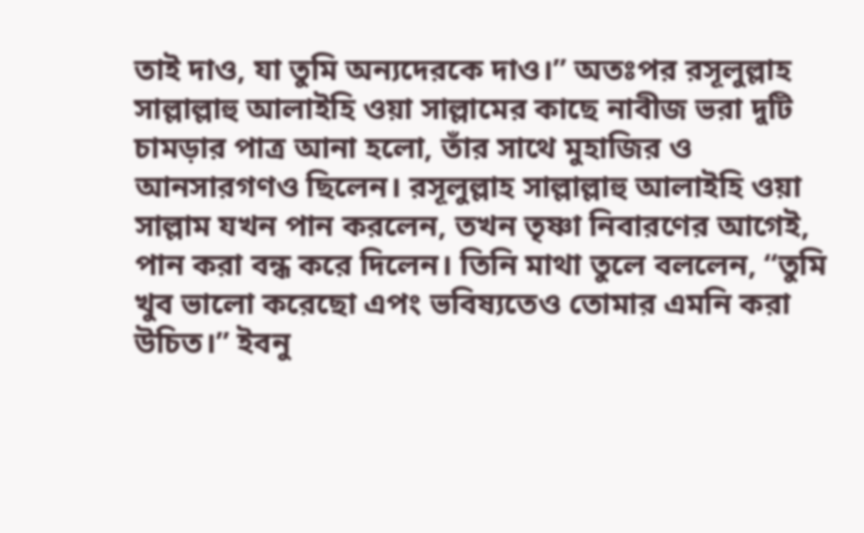তাই দাও, যা তুমি অন্যদেরকে দাও।” অতঃপর রসূলুল্লাহ সাল্লাল্লাহু আলাইহি ওয়া সাল্লামের কাছে নাবীজ ভরা দুটি চামড়ার পাত্র আনা হলো, তাঁর সাথে মুহাজির ও আনসারগণও ছিলেন। রসূলুল্লাহ সাল্লাল্লাহু আলাইহি ওয়া সাল্লাম যখন পান করলেন, তখন তৃষ্ণা নিবারণের আগেই, পান করা বন্ধ করে দিলেন। তিনি মাথা তুলে বললেন, “তুমি খুব ভালো করেছো এপং ভবিষ্যতেও তোমার এমনি করা উচিত।” ইবনু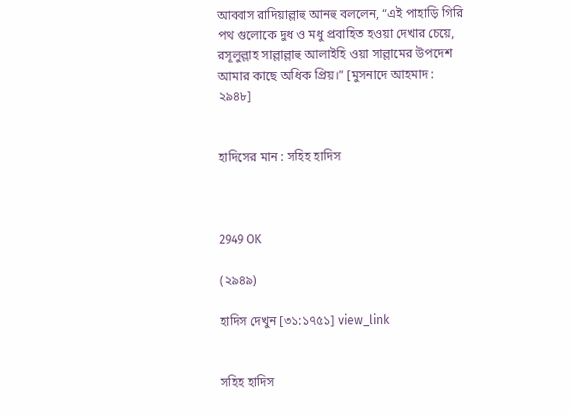আব্বাস রাদিয়াল্লাহু আনহু বললেন, “এই পাহাড়ি গিরি পথ গুলোকে দুধ ও মধু প্রবাহিত হওয়া দেখার চেয়ে, রসূলুল্লাহ সাল্লাল্লাহু আলাইহি ওয়া সাল্লামের উপদেশ আমার কাছে অধিক প্রিয়।” [মুসনাদে আহমাদ : ২৯৪৮]


হাদিসের মান : সহিহ হাদিস



2949 OK

(২৯৪৯)

হাদিস দেখুন [৩১:১৭৫১] view_link


সহিহ হাদিস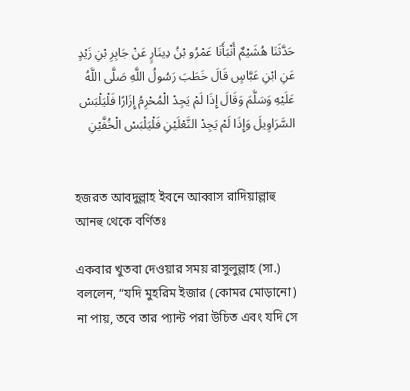حَدَّثَنَا هُشَيْمٌ أَنْبَأَنَا عَمْرُو بْنُ دِينَارٍ عَنْ جَابِرِ بْنِ زَيْدٍ عَنِ ابْنِ عَبَّاسٍ قَالَ خَطَبَ رَسُولُ اللَّهِ صَلَّى اللَّهُ عَلَيْهِ وَسَلَّمَ وَقَالَ إِذَا لَمْ يَجِدْ الْمُحْرِمُ إِزَارًا فَلْيَلْبَسْ السَّرَاوِيلَ وَإِذَا لَمْ يَجِدْ النَّعْلَيْنِ فَلْيَلْبَسْ الْخُفَّيْنِ


হজরত আবদুল্লাহ ইবনে আব্বাস রাদিয়াল্লাহু আনহু থেকে বর্ণিতঃ

একবার খুতবা দেওয়ার সময় রাসুলুল্লাহ (সা.) বললেন, “যদি মুহরিম ইজার (কোমর মোড়ানো) না পায়, তবে তার প্যান্ট পরা উচিত এবং যদি সে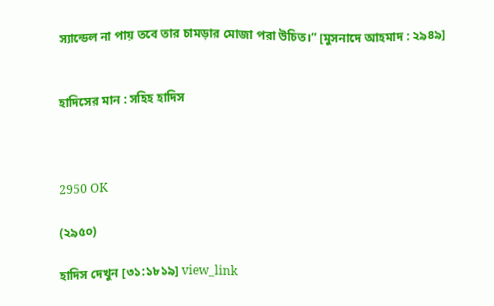স্যান্ডেল না পায় তবে তার চামড়ার মোজা পরা উচিত।” [মুসনাদে আহমাদ : ২৯৪৯]


হাদিসের মান : সহিহ হাদিস



2950 OK

(২৯৫০)

হাদিস দেখুন [৩১:১৮১৯] view_link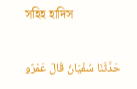সহিহ হাদিস

حَدَّثَنَا سُفْيَانُ قَالَ عَمْرٌو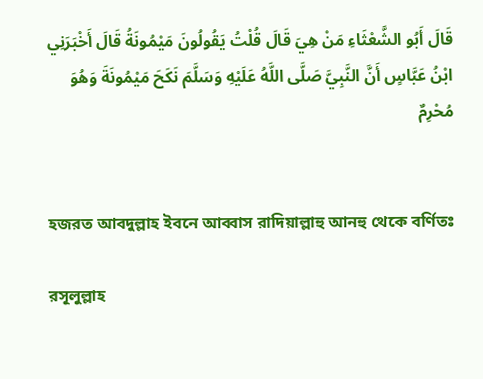قَالَ أَبُو الشَّعْثَاءِ مَنْ هِيَ قَالَ قُلْتُ يَقُولُونَ مَيْمُونَةُ قَالَ أَخْبَرَنِي ابْنُ عَبَّاسٍ أَنَّ النَّبِيَّ صَلَّى اللَّهُ عَلَيْهِ وَسَلَّمَ نَكَحَ مَيْمُونَةَ وَهُوَ مُحْرِمٌ


হজরত আবদুল্লাহ ইবনে আব্বাস রাদিয়াল্লাহু আনহু থেকে বর্ণিতঃ

রসূলুল্লাহ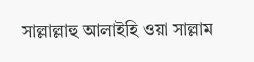সাল্লাল্লাহু আলাইহি ওয়া সাল্লাম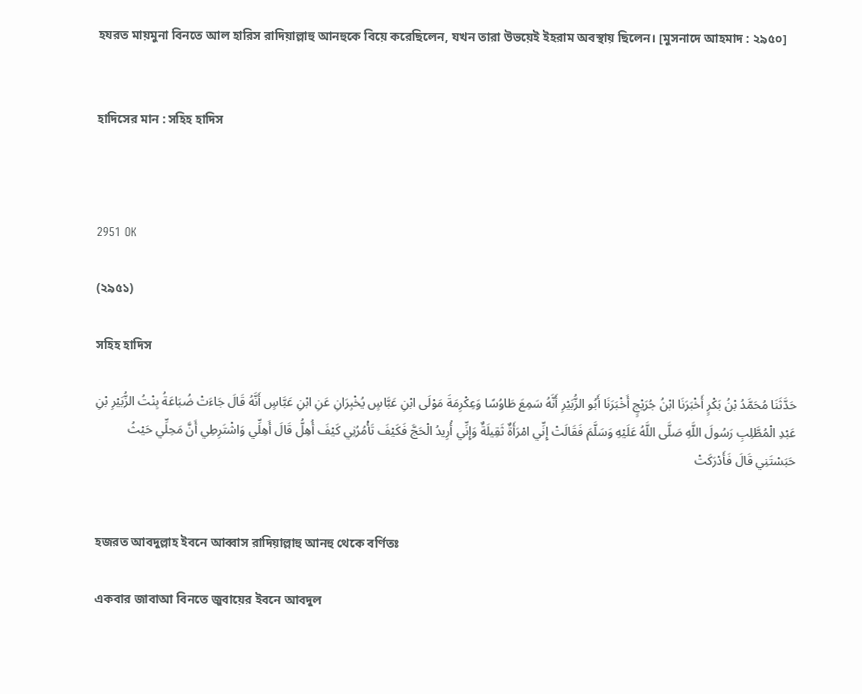হযরত মায়মুনা বিনতে আল হারিস রাদিয়াল্লাহু আনহুকে বিয়ে করেছিলেন, যখন তারা উভয়েই ইহরাম অবস্থায় ছিলেন। [মুসনাদে আহমাদ : ২৯৫০]


হাদিসের মান : সহিহ হাদিস



2951 OK

(২৯৫১)

সহিহ হাদিস

حَدَّثَنَا مُحَمَّدُ بْنُ بَكْرٍ أَخْبَرَنَا ابْنُ جُرَيْجٍ أَخْبَرَنَا أَبُو الزُّبَيْرِ أَنَّهُ سَمِعَ طَاوُسًا وَعِكْرِمَةَ مَوْلَى ابْنِ عَبَّاسٍ يُخْبِرَانِ عَنِ ابْنِ عَبَّاسٍ أَنَّهُ قَالَ جَاءَتْ ضُبَاعَةُ بِنْتُ الزُّبَيْرِ بْنِ عَبْدِ الْمُطَّلِبِ رَسُولَ اللَّهِ صَلَّى اللَّهُ عَلَيْهِ وَسَلَّمَ فَقَالَتْ إِنِّي امْرَأَةٌ ثَقِيلَةٌ وَإِنِّي أُرِيدُ الْحَجَّ فَكَيْفَ تَأْمُرُنِي كَيْفَ أُهِلُّ قَالَ أَهِلِّي وَاشْتَرِطِي أَنَّ مَحِلِّي حَيْثُ حَبَسْتَنِي قَالَ فَأَدْرَكَتْ


হজরত আবদুল্লাহ ইবনে আব্বাস রাদিয়াল্লাহু আনহু থেকে বর্ণিতঃ

একবার জাবাআ বিনতে জুবায়ের ইবনে আবদুল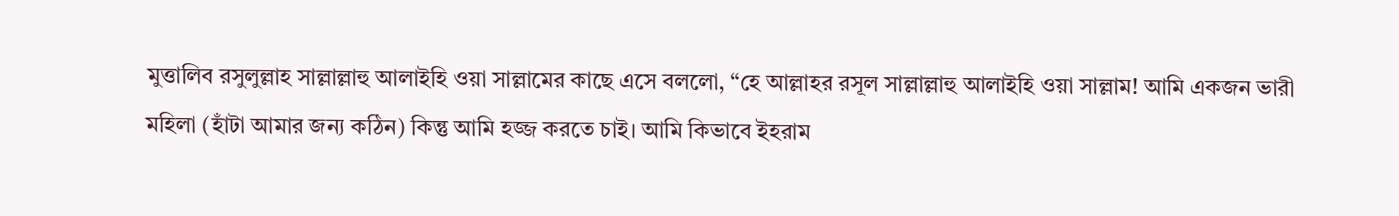মুত্তালিব রসুলুল্লাহ সাল্লাল্লাহু আলাইহি ওয়া সাল্লামের কাছে এসে বললো, “হে আল্লাহর রসূল সাল্লাল্লাহু আলাইহি ওয়া সাল্লাম! আমি একজন ভারী মহিলা (হাঁটা আমার জন্য কঠিন) কিন্তু আমি হজ্জ করতে চাই। আমি কিভাবে ইহরাম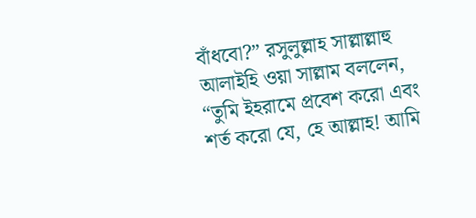বাঁধবো?” রসুলুল্লাহ সাল্লাল্লাহু আলাইহি ওয়া সাল্লাম বললেন, “তুমি ইহরামে প্রবেশ করো এবং শর্ত করো যে, হে আল্লাহ! আমি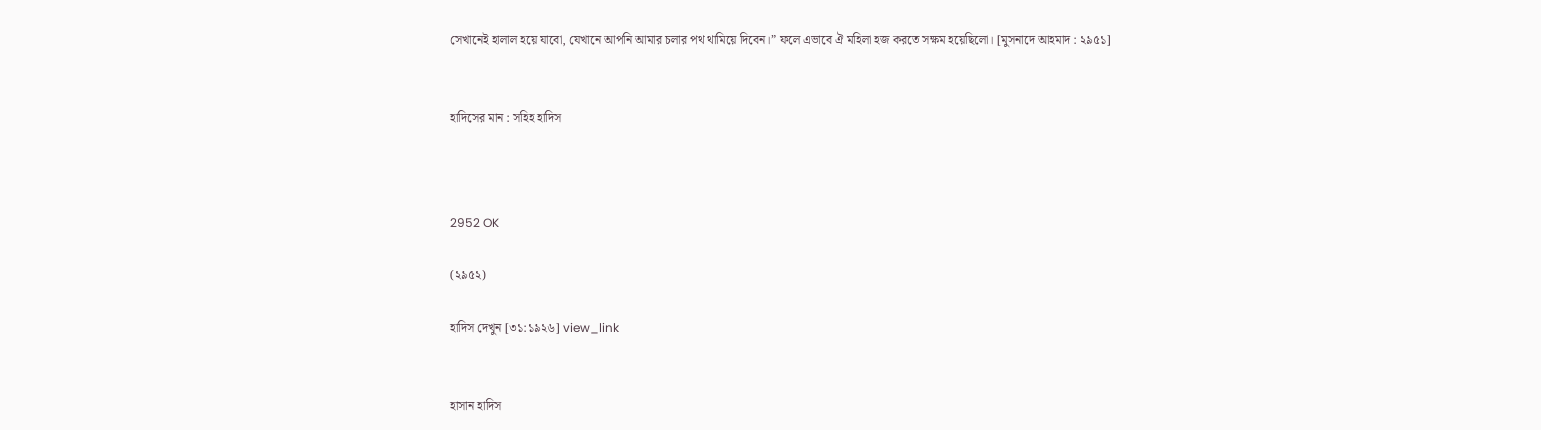সেখানেই হালাল হয়ে যাবো, যেখানে আপনি আমার চলার পথ থামিয়ে দিবেন।” ফলে এভাবে ঐ মহিলা হজ করতে সক্ষম হয়েছিলো। [মুসনাদে আহমাদ : ২৯৫১]


হাদিসের মান : সহিহ হাদিস



2952 OK

(২৯৫২)

হাদিস দেখুন [৩১:১৯২৬] view_link


হাসান হাদিস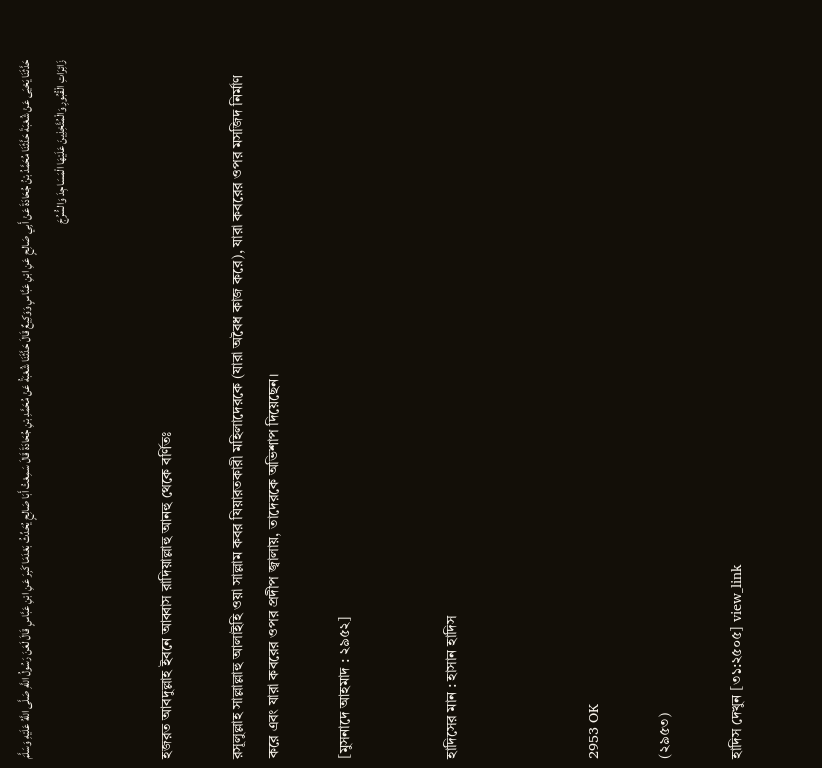حَدَّثَنَا يَحْيَى عَنْ شُعْبَةَ حَدَّثَنَا مُحَمَّدُ بْنُ جُحَادَةَ عَنْ أَبِي صَالِحٍ عَنِ ابْنِ عَبَّاسٍ وَوَكِيعٌ قَالَ حَدَّثَنَا شُعْبَةُ عَنْ مُحَمَّدِ بْنِ جُحَادَةَ قَالَ سَمِعْتُ أَبَا صَالِحٍ يُحَدِّثُ بَعْدَمَا كَبِرَ عَنِ ابْنِ عَبَّاسٍ قَالَ لَعَنَ رَسُولُ اللَّهِ صَلَّى اللَّهُ عَلَيْهِ وَسَلَّمَ زَائِرَاتِ الْقُبُورِ وَالْمُتَّخِذِينَ عَلَيْهَا الْمَسَاجِدَ وَالسُّرُجَ


হজরত আবদুল্লাহ ইবনে আব্বাস রাদিয়াল্লাহু আনহু থেকে বর্ণিতঃ

রসূলুল্লাহ সাল্লাল্লাহু আলাইহি ওয়া সাল্লাম কবর যিয়ারতকারী মহিলাদেরকে (যারা অবৈধ কাজ করে), যারা কবরের ওপর মসজিদ নির্মাণ করে এবং যারা কবরের ওপর প্রদীপ জ্বালায়, তাদেরকে অভিশাপ দিয়েছেন।

[মুসনাদে আহমাদ : ২৯৫২]


হাদিসের মান : হাসান হাদিস



2953 OK

(২৯৫৩)

হাদিস দেখুন [৩১:২৫০৫] view_link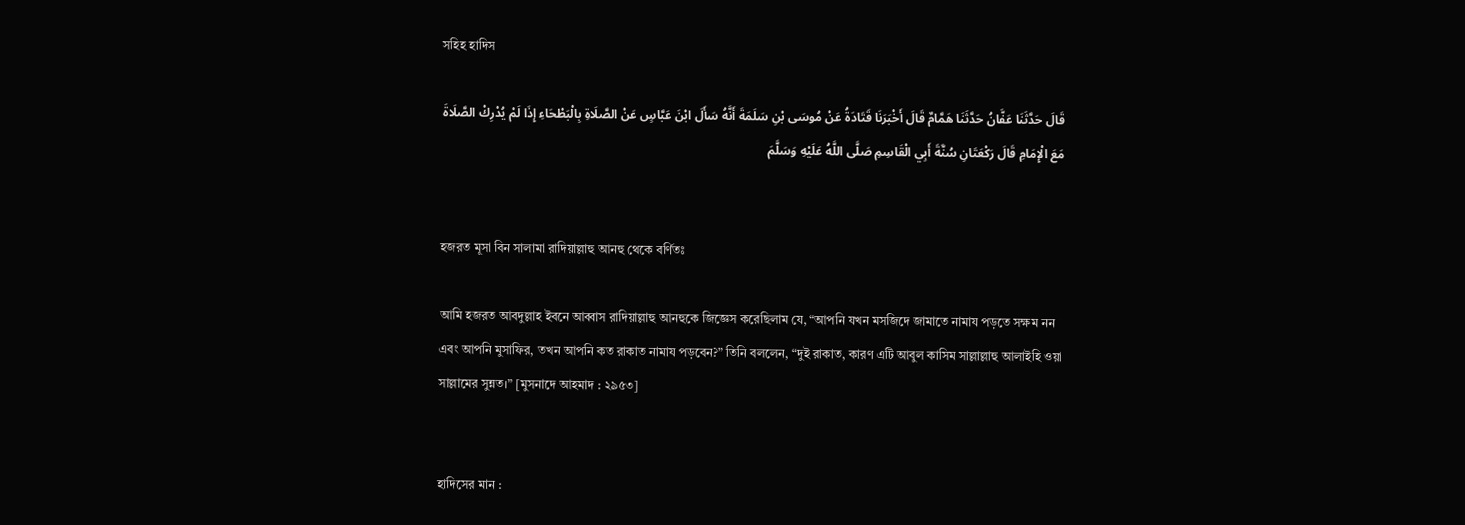সহিহ হাদিস

قَالَ حَدَّثَنَا عَفَّانُ حَدَّثَنَا هَمَّامٌ قَالَ أَخْبَرَنَا قَتَادَةُ عَنْ مُوسَى بْنِ سَلَمَةَ أَنَّهُ سَأَلَ ابْنَ عَبَّاسٍ عَنْ الصَّلَاةِ بِالْبَطْحَاءِ إِذَا لَمْ يُدْرِكْ الصَّلَاةَ مَعَ الْإِمَامِ قَالَ رَكْعَتَانِ سُنَّةَ أَبِي الْقَاسِمِ صَلَّى اللَّهُ عَلَيْهِ وَسَلَّمَ


হজরত মূসা বিন সালামা রাদিয়াল্লাহু আনহু থেকে বর্ণিতঃ

আমি হজরত আবদুল্লাহ ইবনে আব্বাস রাদিয়াল্লাহু আনহুকে জিজ্ঞেস করেছিলাম যে, “আপনি যখন মসজিদে জামাতে নামায পড়তে সক্ষম নন এবং আপনি মুসাফির, তখন আপনি কত রাকাত নামায পড়বেন?” তিনি বললেন, “দুই রাকাত, কারণ এটি আবুল কাসিম সাল্লাল্লাহু আলাইহি ওয়া সাল্লামের সুন্নত।” [মুসনাদে আহমাদ : ২৯৫৩]


হাদিসের মান :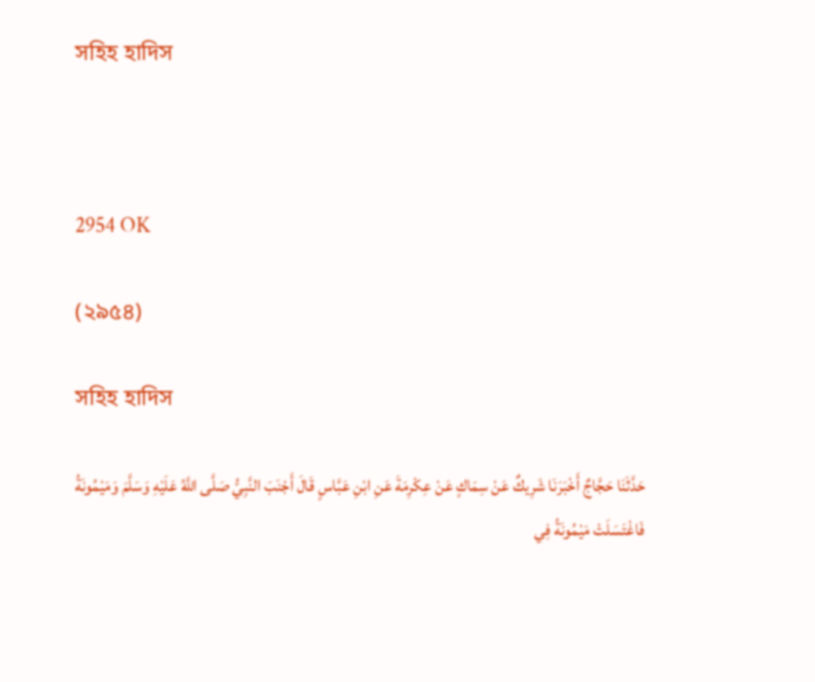সহিহ হাদিস



2954 OK

(২৯৫৪)

সহিহ হাদিস

حَدَّثَنَا حَجَّاجٌ أَخْبَرَنَا شَرِيكٌ عَنْ سِمَاكٍ عَنْ عِكْرِمَةَ عَنِ ابْنِ عَبَّاسٍ قَالَ أَجْنَبَ النَّبِيُّ صَلَّى اللَّهُ عَلَيْهِ وَسَلَّمَ وَمَيْمُونَةُ فَاغْتَسَلَتْ مَيْمُونَةُ فِي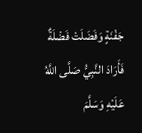جَفْنَةٍ وَفَضَلَتْ فَضْلَةٌ فَأَرَادَ النَّبِيُّ صَلَّى اللَّهُ عَلَيْهِ وَسَلَّمَ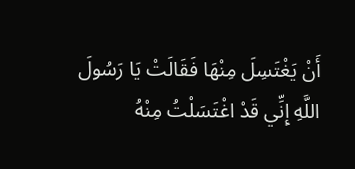أَنْ يَغْتَسِلَ مِنْهَا فَقَالَتْ يَا رَسُولَ اللَّهِ إِنِّي قَدْ اغْتَسَلْتُ مِنْهُ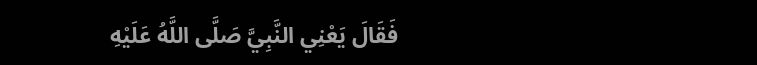فَقَالَ يَعْنِي النَّبِيَّ صَلَّى اللَّهُ عَلَيْهِ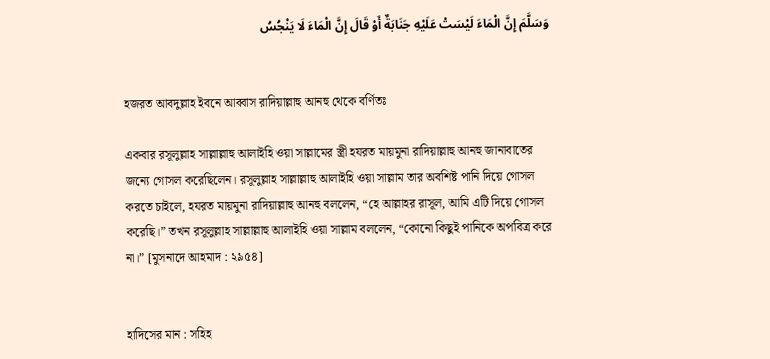وَسَلَّمَ إِنَّ الْمَاءَ لَيْسَتْ عَلَيْهِ جَنَابَةٌ أَوْ قَالَ إِنَّ الْمَاءَ لَا يَنْجُسُ


হজরত আবদুল্লাহ ইবনে আব্বাস রাদিয়াল্লাহু আনহু থেকে বর্ণিতঃ

একবার রসূলুল্লাহ সাল্লাল্লাহু আলাইহি ওয়া সাল্লামের স্ত্রী হযরত মায়মুনা রাদিয়াল্লাহু আনহু জানাবাতের জন্যে গোসল করেছিলেন। রসূলুল্লাহ সাল্লাল্লাহু আলাইহি ওয়া সাল্লাম তার অবশিষ্ট পানি দিয়ে গোসল করতে চাইলে, হযরত মায়মুনা রাদিয়াল্লাহু আনহু বললেন, “হে আল্লাহর রাসূল, আমি এটি দিয়ে গোসল করেছি।” তখন রসূলুল্লাহ সাল্লাল্লাহু আলাইহি ওয়া সাল্লাম বললেন, “কোনো কিছুই পানিকে অপবিত্র করে না।” [মুসনাদে আহমাদ : ২৯৫৪]


হাদিসের মান : সহিহ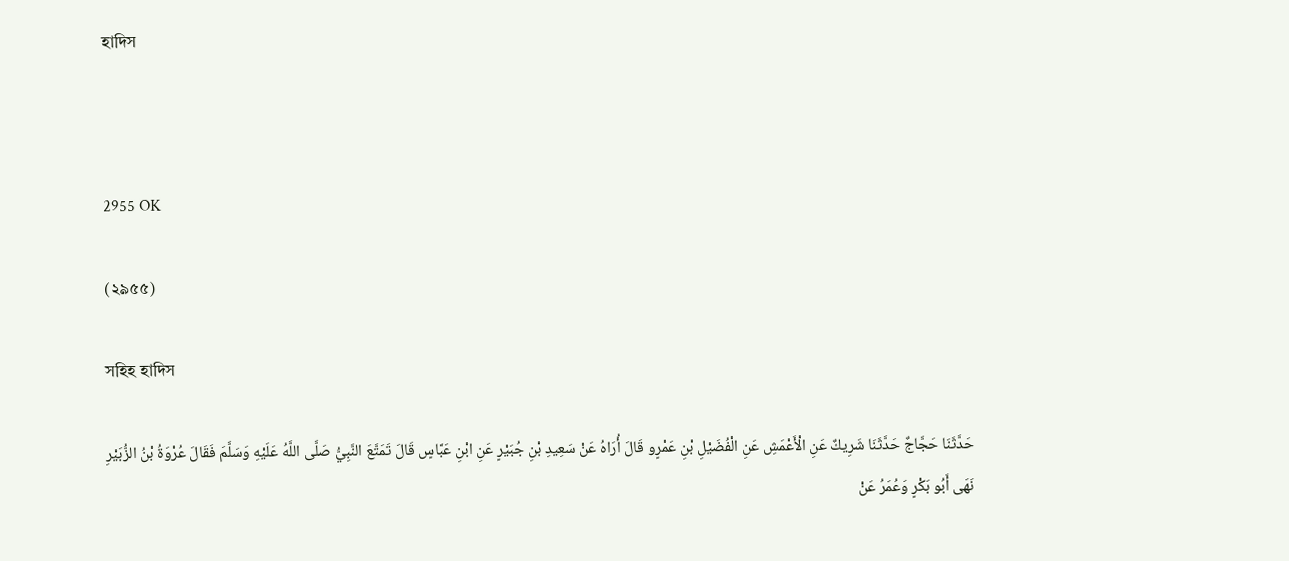হাদিস



2955 OK

(২৯৫৫)

সহিহ হাদিস

حَدَّثَنَا حَجَّاجٌ حَدَّثَنَا شَرِيكٌ عَنِ الْأَعْمَشِ عَنِ الْفُضَيْلِ بْنِ عَمْرٍو قَالَ أُرَاهُ عَنْ سَعِيدِ بْنِ جُبَيْرٍ عَنِ ابْنِ عَبَّاسٍ قَالَ تَمَتَّعَ النَّبِيُّ صَلَّى اللَّهُ عَلَيْهِ وَسَلَّمَ فَقَالَ عُرْوَةُ بْنُ الزُّبَيْرِ نَهَى أَبُو بَكْرٍ وَعُمَرُ عَنْ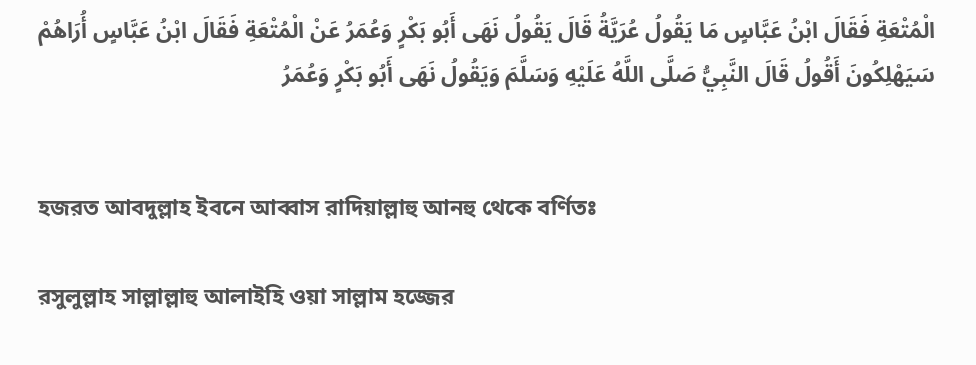الْمُتْعَةِ فَقَالَ ابْنُ عَبَّاسٍ مَا يَقُولُ عُرَيَّةُ قَالَ يَقُولُ نَهَى أَبُو بَكْرٍ وَعُمَرُ عَنْ الْمُتْعَةِ فَقَالَ ابْنُ عَبَّاسٍ أُرَاهُمْ سَيَهْلِكُونَ أَقُولُ قَالَ النَّبِيُّ صَلَّى اللَّهُ عَلَيْهِ وَسَلَّمَ وَيَقُولُ نَهَى أَبُو بَكْرٍ وَعُمَرُ


হজরত আবদুল্লাহ ইবনে আব্বাস রাদিয়াল্লাহু আনহু থেকে বর্ণিতঃ

রসুলুল্লাহ সাল্লাল্লাহু আলাইহি ওয়া সাল্লাম হজ্জের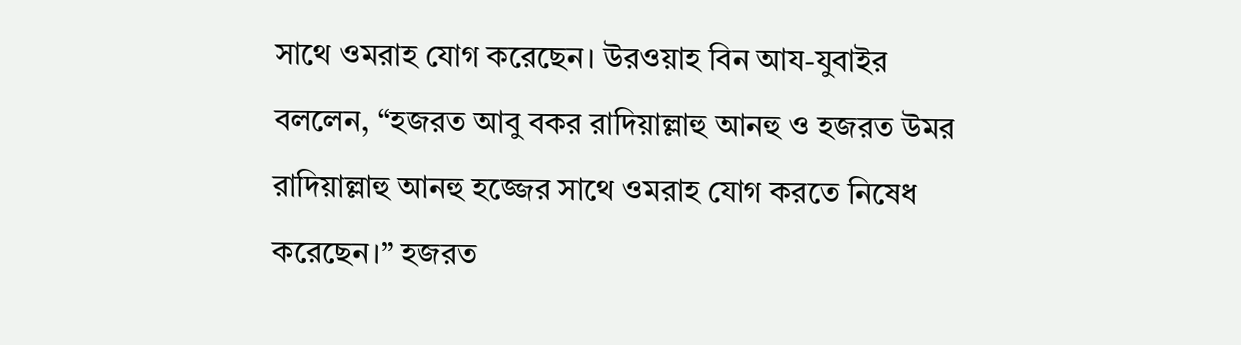সাথে ওমরাহ যোগ করেছেন। উরওয়াহ বিন আয-যুবাইর বললেন, “হজরত আবু বকর রাদিয়াল্লাহু আনহু ও হজরত উমর রাদিয়াল্লাহু আনহু হজ্জের সাথে ওমরাহ যোগ করতে নিষেধ করেছেন।” হজরত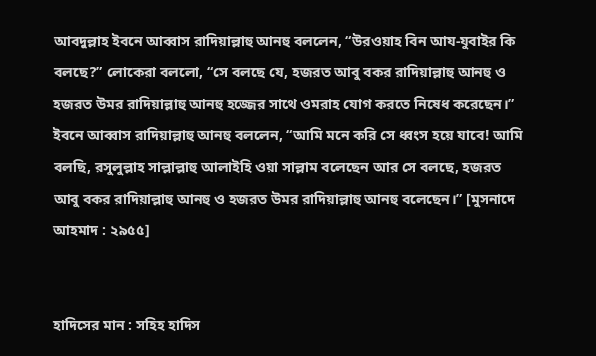আবদুল্লাহ ইবনে আব্বাস রাদিয়াল্লাহু আনহু বললেন, “উরওয়াহ বিন আয-যুবাইর কি বলছে?” লোকেরা বললো, “সে বলছে যে, হজরত আবু বকর রাদিয়াল্লাহু আনহু ও হজরত উমর রাদিয়াল্লাহু আনহু হজ্জের সাথে ওমরাহ যোগ করতে নিষেধ করেছেন।” ইবনে আব্বাস রাদিয়াল্লাহু আনহু বললেন, “আমি মনে করি সে ধ্বংস হয়ে যাবে! আমি বলছি, রসুলুল্লাহ সাল্লাল্লাহু আলাইহি ওয়া সাল্লাম বলেছেন আর সে বলছে, হজরত আবু বকর রাদিয়াল্লাহু আনহু ও হজরত উমর রাদিয়াল্লাহু আনহু বলেছেন।” [মুসনাদে আহমাদ : ২৯৫৫]


হাদিসের মান : সহিহ হাদিস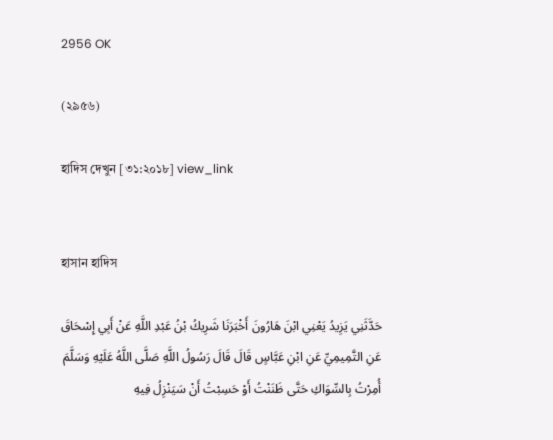2956 OK

(২৯৫৬)

হাদিস দেখুন [৩১:২০১৮] view_link


হাসান হাদিস

حَدَّثَنِي يَزِيدُ يَعْنِي ابْنَ هَارُونَ أَخْبَرَنَا شَرِيكُ بْنُ عَبْدِ اللَّهِ عَنْ أَبِي إِسْحَاقَ عَنِ التَّمِيمِيِّ عَنِ ابْنِ عَبَّاسٍ قَالَ قَالَ رَسُولُ اللَّهِ صَلَّى اللَّهُ عَلَيْهِ وَسَلَّمَ أُمِرْتُ بِالسِّوَاكِ حَتَّى ظَنَنْتُ أَوْ حَسِبْتُ أَنْ سَيَنْزِلُ فِيهِ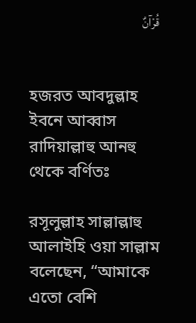قُرْآنٌ


হজরত আবদুল্লাহ ইবনে আব্বাস রাদিয়াল্লাহু আনহু থেকে বর্ণিতঃ

রসূলুল্লাহ সাল্লাল্লাহু আলাইহি ওয়া সাল্লাম বলেছেন, “আমাকে এতো বেশি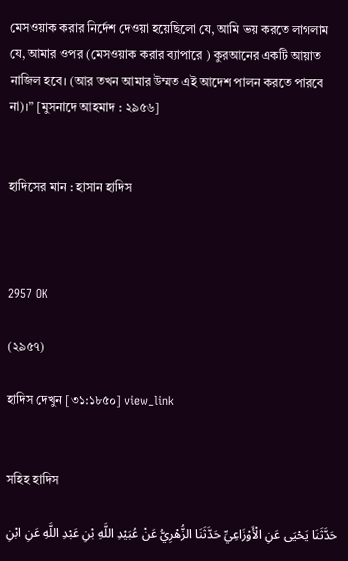মেসওয়াক করার নির্দেশ দেওয়া হয়েছিলো যে, আমি ভয় করতে লাগলাম যে, আমার ওপর (মেসওয়াক করার ব্যাপারে ) কুরআনের একটি আয়াত নাজিল হবে। (আর তখন আমার উম্মত এই আদেশ পালন করতে পারবে না)।” [মুসনাদে আহমাদ : ২৯৫৬]


হাদিসের মান : হাসান হাদিস



2957 OK

(২৯৫৭)

হাদিস দেখুন [৩১:১৮৫০] view_link


সহিহ হাদিস

حَدَّثَنَا يَحْيَى عَنِ الْأَوْزَاعِيِّ حَدَّثَنَا الزُّهْرِيُّ عَنْ عُبَيْدِ اللَّهِ بْنِ عَبْدِ اللَّهِ عَنِ ابْنِ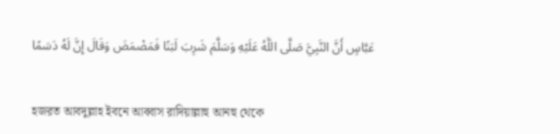عَبَّاسٍ أَنَّ النَّبِيَّ صَلَّى اللَّهُ عَلَيْهِ وَسَلَّمَ شَرِبَ لَبَنًا فَمَضْمَضَ وَقَالَ إِنَّ لَهُ دَسَمًا


হজরত আবদুল্লাহ ইবনে আব্বাস রাদিয়াল্লাহু আনহু থেকে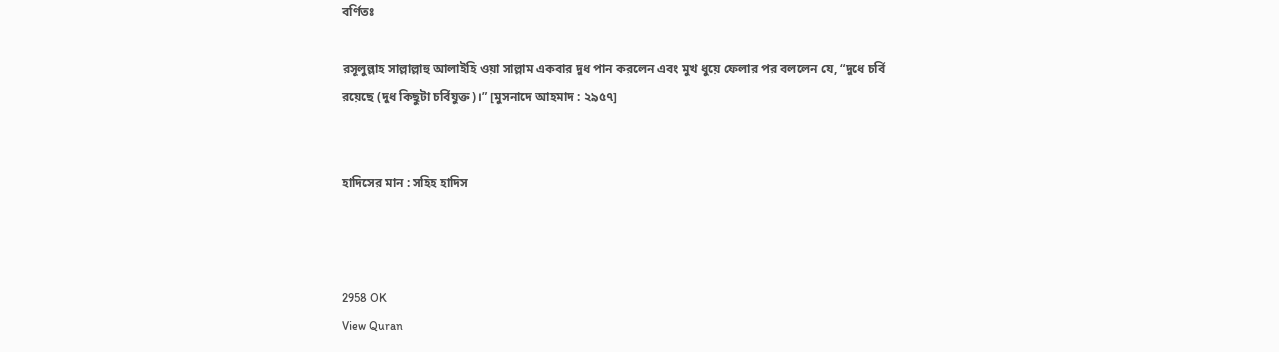বর্ণিতঃ

রসূলুল্লাহ সাল্লাল্লাহু আলাইহি ওয়া সাল্লাম একবার দুধ পান করলেন এবং মুখ ধুয়ে ফেলার পর বললেন যে, “দুধে চর্বি রয়েছে (দুধ কিছুটা চর্বিযুক্ত)।” [মুসনাদে আহমাদ : ২৯৫৭]


হাদিসের মান : সহিহ হাদিস



2958 OK
View Quran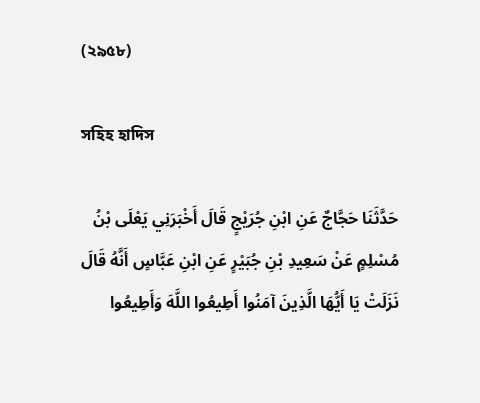(২৯৫৮)

সহিহ হাদিস

حَدَّثَنَا حَجَّاجٌ عَنِ ابْنِ جُرَيْجٍ قَالَ أَخْبَرَنِي يَعْلَى بْنُ مُسْلِمٍ عَنْ سَعِيدِ بْنِ جُبَيْرٍ عَنِ ابْنِ عَبَّاسٍ أَنَّهُ قَالَ نَزَلَتْ يَا أَيُّهَا الَّذِينَ آمَنُوا أَطِيعُوا اللَّهَ وَأَطِيعُوا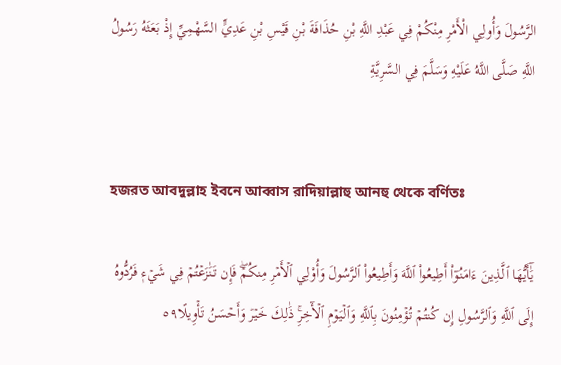الرَّسُولَ وَأُولِي الْأَمْرِ مِنْكُمْ فِي عَبْدِ اللَّهِ بْنِ حُذَافَةَ بْنِ قَيْسِ بْنِ عَدِيٍّ السَّهْمِيِّ إِذْ بَعَثَهُ رَسُولُ اللَّهِ صَلَّى اللَّهُ عَلَيْهِ وَسَلَّمَ فِي السَّرِيَّةِ


হজরত আবদুল্লাহ ইবনে আব্বাস রাদিয়াল্লাহু আনহু থেকে বর্ণিতঃ

يَٰٓأَيُّهَا ٱلَّذِينَ ءَامَنُوٓاْ أَطِيعُواْ ٱللَّهَ وَأَطِيعُواْ ٱلرَّسُولَ وَأُوْلِي ٱلۡأَمۡرِ مِنكُمۡۖ فَإِن تَنَٰزَعۡتُمۡ فِي شَيۡءٖ فَرُدُّوهُ إِلَى ٱللَّهِ وَٱلرَّسُولِ إِن كُنتُمۡ تُؤۡمِنُونَ بِٱللَّهِ وَٱلۡيَوۡمِ ٱلۡأٓخِرِۚ ذَٰلِكَ خَيۡرٞ وَأَحۡسَنُ تَأۡوِيلًا٥٩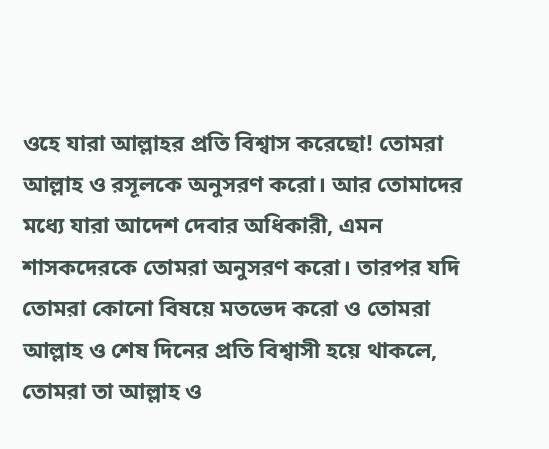ওহে যারা আল্লাহর প্রতি বিশ্বাস করেছো! তোমরা আল্লাহ ও রসূলকে অনুসরণ করো। আর তোমাদের মধ্যে যারা আদেশ দেবার অধিকারী, এমন শাসকদেরকে তোমরা অনুসরণ করো। তারপর যদি তোমরা কোনো বিষয়ে মতভেদ করো ও তোমরা আল্লাহ ও শেষ দিনের প্রতি বিশ্বাসী হয়ে থাকলে, তোমরা তা আল্লাহ ও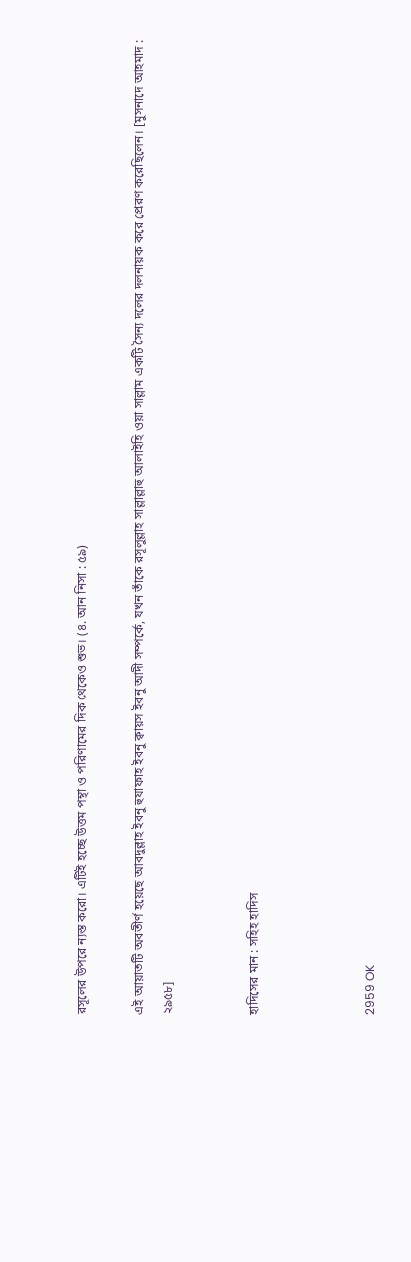রসূলের উপরে ন্যস্ত করো। এটিই হচ্ছে উত্তম পন্থা ও পরিণামের দিক থেকেও শুভ। (৪. আন নিসা : ৫৯)

এই আয়াতটি অবতীর্ণ হয়েছে আবদুল্লাহ ইবনু হুযাফাহ ইবনু ক্বায়স ইবনু আদী সম্পর্কে, যখন তাঁকে রসূলুল্লাহ সাল্লাল্লাহু আলাইহি ওয়া সাল্লাম একটি সৈন্য দলের দলনায়ক করে প্রেরণ করেছিলেন। [মুসনাদে আহমাদ : ২৯৫৮]


হাদিসের মান : সহিহ হাদিস



2959 OK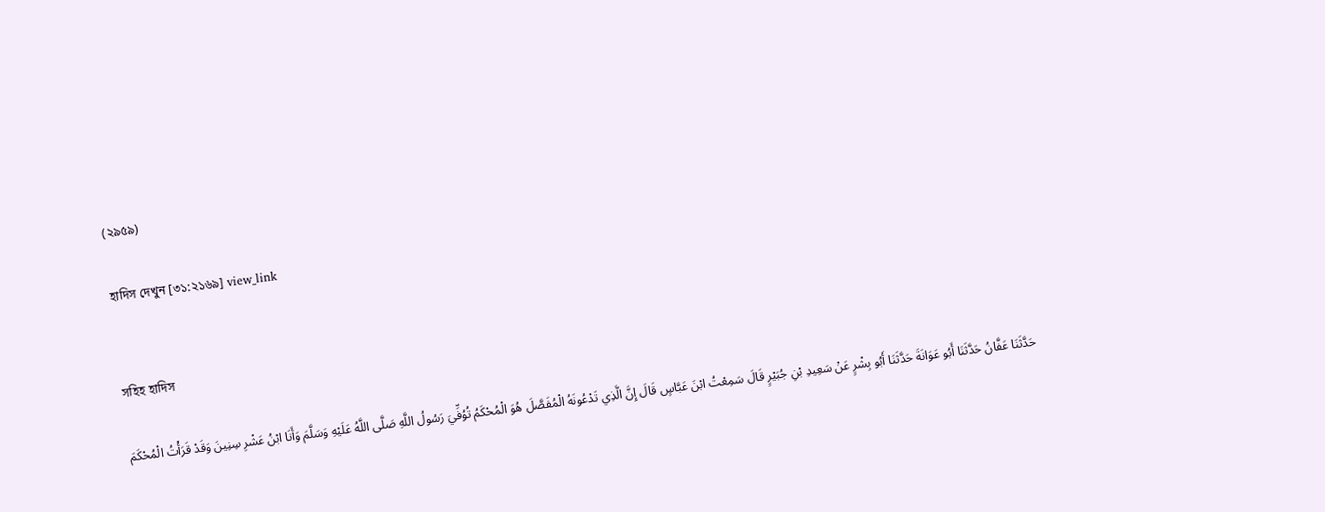(২৯৫৯)

হাদিস দেখুন [৩১:২১৬৯] view_link


সহিহ হাদিস

حَدَّثَنَا عَفَّانُ حَدَّثَنَا أَبُو عَوَانَةَ حَدَّثَنَا أَبُو بِشْرٍ عَنْ سَعِيدِ بْنِ جُبَيْرٍ قَالَ سَمِعْتُ ابْنَ عَبَّاسٍ قَالَ إِنَّ الَّذِي تَدْعُونَهُ الْمُفَصَّلَ هُوَ الْمُحْكَمُ تُوُفِّيَ رَسُولُ اللَّهِ صَلَّى اللَّهُ عَلَيْهِ وَسَلَّمَ وَأَنَا ابْنُ عَشْرِ سِنِينَ وَقَدْ قَرَأْتُ الْمُحْكَمَ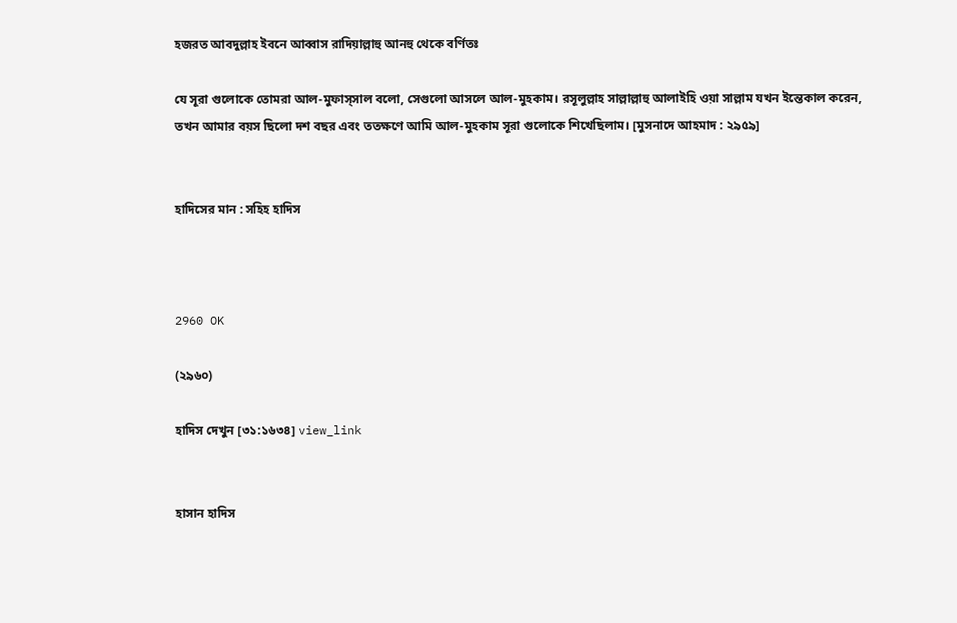হজরত আবদুল্লাহ ইবনে আব্বাস রাদিয়াল্লাহু আনহু থেকে বর্ণিতঃ

যে সূরা গুলোকে তোমরা আল-মুফাস্সাল বলো, সেগুলো আসলে আল-মুহকাম। রসূলুল্লাহ সাল্লাল্লাহু আলাইহি ওয়া সাল্লাম যখন ইন্তেকাল করেন, তখন আমার বয়স ছিলো দশ বছর এবং ততক্ষণে আমি আল-মুহকাম সূরা গুলোকে শিখেছিলাম। [মুসনাদে আহমাদ : ২৯৫৯]


হাদিসের মান : সহিহ হাদিস



2960 OK

(২৯৬০)

হাদিস দেখুন [৩১:১৬৩৪] view_link


হাসান হাদিস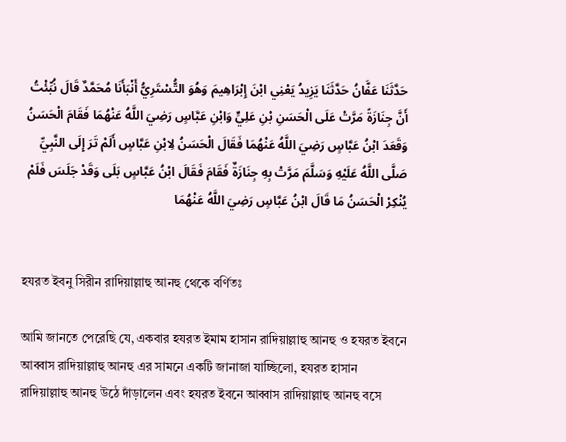حَدَّثَنَا عَفَّانُ حَدَّثَنَا يَزِيدُ يَعْنِي ابْنَ إِبْرَاهِيمَ وَهُوَ التُّسْتَرِيُّ أَنْبَأَنَا مُحَمَّدٌ قَالَ نُبِّئْتُ أَنَّ جِنَازَةً مَرَّتْ عَلَى الْحَسَنِ بْنِ عَلِيٍّ وَابْنِ عَبَّاسٍ رَضِيَ اللَّهُ عَنْهُمَا فَقَامَ الْحَسَنُ وَقَعَدَ ابْنُ عَبَّاسٍ رَضِيَ اللَّهُ عَنْهُمَا فَقَالَ الْحَسَنُ لِابْنِ عَبَّاسٍ أَلَمْ تَرَ إِلَى النَّبِيِّ صَلَّى اللَّهُ عَلَيْهِ وَسَلَّمَ مَرَّتْ بِهِ جِنَازَةٌ فَقَامَ فَقَالَ ابْنُ عَبَّاسٍ بَلَى وَقَدْ جَلَسَ فَلَمْ يُنْكِرْ الْحَسَنُ مَا قَالَ ابْنُ عَبَّاسٍ رَضِيَ اللَّهُ عَنْهُمَا


হযরত ইবনু সিরীন রাদিয়াল্লাহু আনহু থেকে বর্ণিতঃ

আমি জানতে পেরেছি যে, একবার হযরত ইমাম হাসান রাদিয়াল্লাহু আনহু ও হযরত ইবনে আব্বাস রাদিয়াল্লাহু আনহু এর সামনে একটি জানাজা যাচ্ছিলো, হযরত হাসান রাদিয়াল্লাহু আনহু উঠে দাঁড়ালেন এবং হযরত ইবনে আব্বাস রাদিয়াল্লাহু আনহু বসে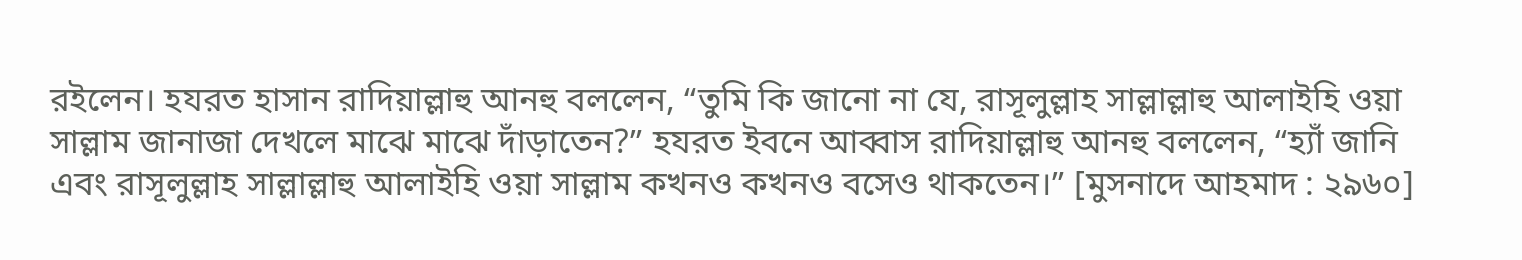রইলেন। হযরত হাসান রাদিয়াল্লাহু আনহু বললেন, “তুমি কি জানো না যে, রাসূলুল্লাহ সাল্লাল্লাহু আলাইহি ওয়া সাল্লাম জানাজা দেখলে মাঝে মাঝে দাঁড়াতেন?” হযরত ইবনে আব্বাস রাদিয়াল্লাহু আনহু বললেন, “হ্যাঁ জানি এবং রাসূলুল্লাহ সাল্লাল্লাহু আলাইহি ওয়া সাল্লাম কখনও কখনও বসেও থাকতেন।” [মুসনাদে আহমাদ : ২৯৬০]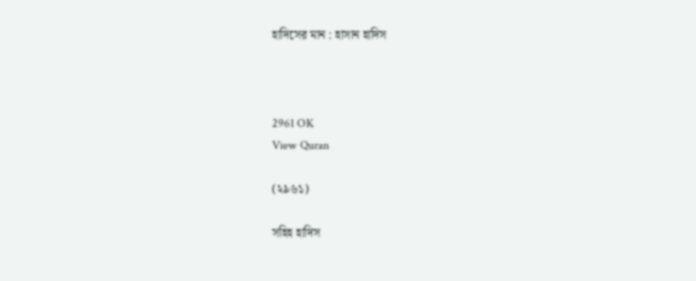হাদিসের মান : হাসান হাদিস



2961 OK
View Quran

(২৯৬১)

সহিহ হাদিস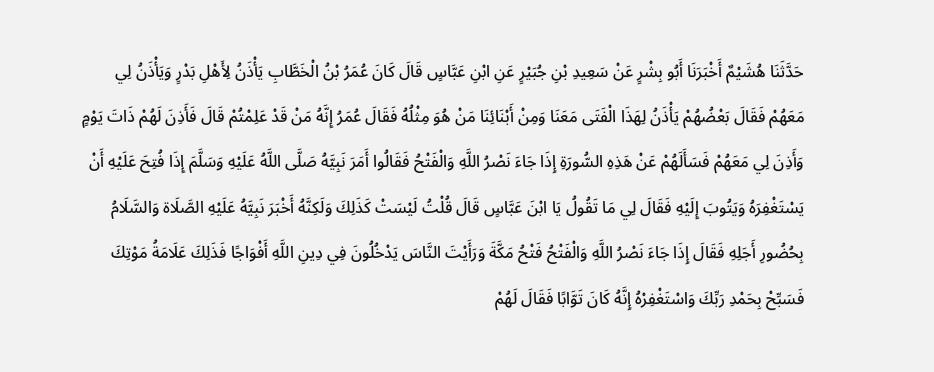حَدَّثَنَا هُشَيْمٌ أَخْبَرَنَا أَبُو بِشْرٍ عَنْ سَعِيدِ بْنِ جُبَيْرٍ عَنِ ابْنِ عَبَّاسٍ قَالَ كَانَ عُمَرُ بْنُ الْخَطَّابِ يَأْذَنُ لِأَهْلِ بَدْرٍ وَيَأْذَنُ لِي مَعَهُمْ فَقَالَ بَعْضُهُمْ يَأْذَنُ لِهَذَا الْفَتَى مَعَنَا وَمِنْ أَبْنَائِنَا مَنْ هُوَ مِثْلُهُ فَقَالَ عُمَرُ إِنَّهُ مَنْ قَدْ عَلِمْتُمْ قَالَ فَأَذِنَ لَهُمْ ذَاتَ يَوْمٍ وَأَذِنَ لِي مَعَهُمْ فَسَأَلَهُمْ عَنْ هَذِهِ السُّورَةِ إِذَا جَاءَ نَصْرُ اللَّهِ وَالْفَتْحُ فَقَالُوا أَمَرَ نَبِيَّهُ صَلَّى اللَّهُ عَلَيْهِ وَسَلَّمَ إِذَا فُتِحَ عَلَيْهِ أَنْ يَسْتَغْفِرَهُ وَيَتُوبَ إِلَيْهِ فَقَالَ لِي مَا تَقُولُ يَا ابْنَ عَبَّاسٍ قَالَ قُلْتُ لَيْسَتْ كَذَلِكَ وَلَكِنَّهُ أَخْبَرَ نَبِيَّهُ عَلَيْهِ الصَّلَاة وَالسَّلَامُ بِحُضُورِ أَجَلِهِ فَقَالَ إِذَا جَاءَ نَصْرُ اللَّهِ وَالْفَتْحُ فَتْحُ مَكَّةَ وَرَأَيْتَ النَّاسَ يَدْخُلُونَ فِي دِينِ اللَّهِ أَفْوَاجًا فَذَلِكَ عَلَامَةُ مَوْتِكَ فَسَبِّحْ بِحَمْدِ رَبِّكَ وَاسْتَغْفِرْهُ إِنَّهُ كَانَ تَوَّابًا فَقَالَ لَهُمْ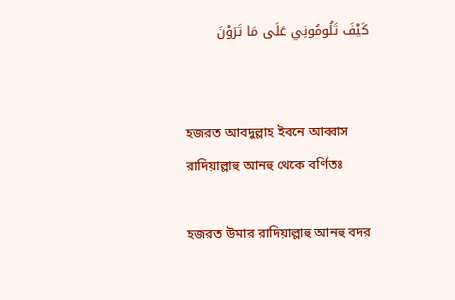كَيْفَ تَلُومُونِي عَلَى مَا تَرَوْنَ


হজরত আবদুল্লাহ ইবনে আব্বাস রাদিয়াল্লাহু আনহু থেকে বর্ণিতঃ

হজরত উমার রাদিয়াল্লাহু আনহু বদর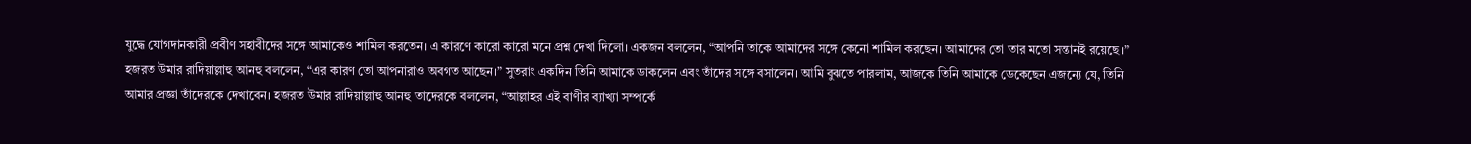যুদ্ধে যোগদানকারী প্রবীণ সহাবীদের সঙ্গে আমাকেও শামিল করতেন। এ কারণে কারো কারো মনে প্রশ্ন দেখা দিলো। একজন বললেন, “আপনি তাকে আমাদের সঙ্গে কেনো শামিল করছেন। আমাদের তো তার মতো সন্তানই রয়েছে।” হজরত উমার রাদিয়াল্লাহু আনহু বললেন, “এর কারণ তো আপনারাও অবগত আছেন।” সুতরাং একদিন তিনি আমাকে ডাকলেন এবং তাঁদের সঙ্গে বসালেন। আমি বুঝতে পারলাম, আজকে তিনি আমাকে ডেকেছেন এজন্যে যে, তিনি আমার প্রজ্ঞা তাঁদেরকে দেখাবেন। হজরত উমার রাদিয়াল্লাহু আনহু তাদেরকে বললেন, “আল্লাহর এই বাণীর ব্যাখ্যা সম্পর্কে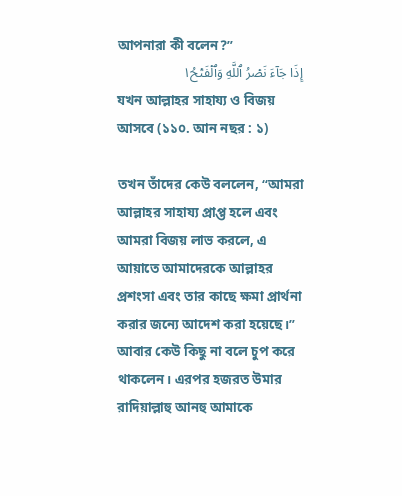আপনারা কী বলেন?”
إِذَا جَآءَ نَصۡرُ ٱللَّهِ وَٱلۡفَتۡحُ١
যখন আল্লাহর সাহায্য ও বিজয় আসবে (১১০. আন নছর : ১)

তখন তাঁদের কেউ বললেন, “আমরা আল্লাহর সাহায্য প্রাপ্ত হলে এবং আমরা বিজয় লাভ করলে, এ আয়াতে আমাদেরকে আল্লাহর প্রশংসা এবং তার কাছে ক্ষমা প্রার্থনা করার জন্যে আদেশ করা হয়েছে।” আবার কেউ কিছু না বলে চুপ করে থাকলেন। এরপর হজরত উমার রাদিয়াল্লাহু আনহু আমাকে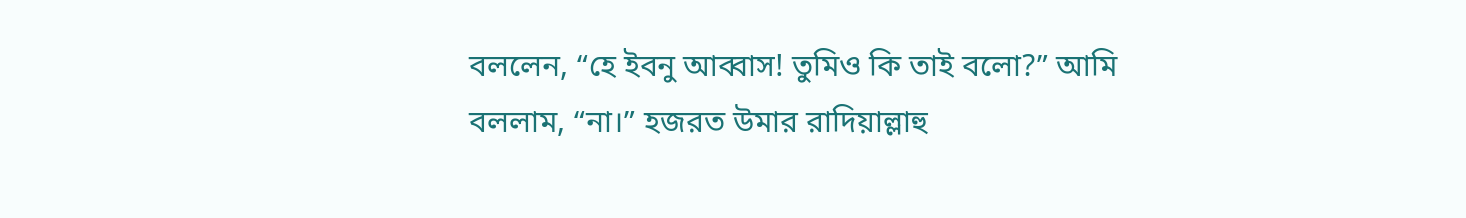বললেন, “হে ইবনু আব্বাস! তুমিও কি তাই বলো?” আমি বললাম, “না।” হজরত উমার রাদিয়াল্লাহু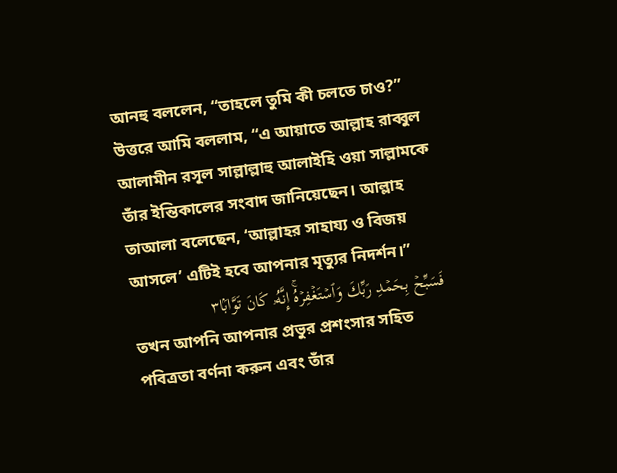আনহু বললেন, “তাহলে তুমি কী চলতে চাও?” উত্তরে আমি বললাম, “এ আয়াতে আল্লাহ রাব্বুল আলামীন রসূল সাল্লাল্লাহু আলাইহি ওয়া সাল্লামকে তাঁর ইন্তিকালের সংবাদ জানিয়েছেন। আল্লাহ তাআলা বলেছেন, ‘আল্লাহর সাহায্য ও বিজয় আসলে’ এটিই হবে আপনার মৃত্যুর নিদর্শন।”
فَسَبِّحۡ بِحَمۡدِ رَبِّكَ وَٱسۡتَغۡفِرۡهُۚ إِنَّهُۥ كَانَ تَوَّابَۢا٣
তখন আপনি আপনার প্রভুর প্রশংসার সহিত পবিত্রতা বর্ণনা করুন এবং তাঁর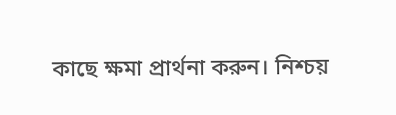কাছে ক্ষমা প্রার্থনা করুন। নিশ্চয়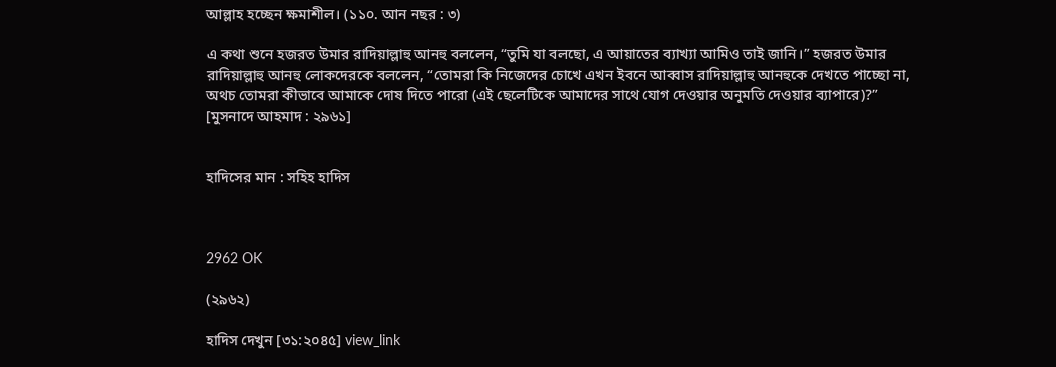আল্লাহ হচ্ছেন ক্ষমাশীল। (১১০. আন নছর : ৩)

এ কথা শুনে হজরত উমার রাদিয়াল্লাহু আনহু বললেন, “তুমি যা বলছো, এ আয়াতের ব্যাখ্যা আমিও তাই জানি।” হজরত উমার রাদিয়াল্লাহু আনহু লোকদেরকে বললেন, “তোমরা কি নিজেদের চোখে এখন ইবনে আব্বাস রাদিয়াল্লাহু আনহুকে দেখতে পাচ্ছো না, অথচ তোমরা কীভাবে আমাকে দোষ দিতে পারো (এই ছেলেটিকে আমাদের সাথে যোগ দেওয়ার অনুমতি দেওয়ার ব্যাপারে)?” [মুসনাদে আহমাদ : ২৯৬১]


হাদিসের মান : সহিহ হাদিস



2962 OK

(২৯৬২)

হাদিস দেখুন [৩১:২০৪৫] view_link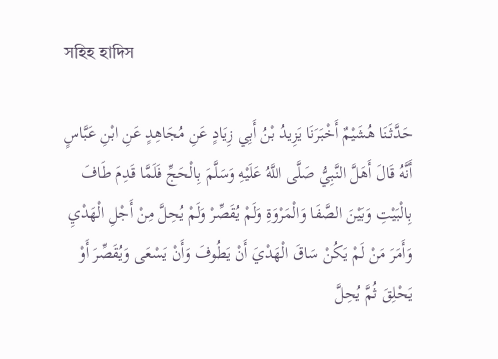সহিহ হাদিস

حَدَّثَنَا هُشَيْمٌ أَخْبَرَنَا يَزِيدُ بْنُ أَبِي زِيَادٍ عَنِ مُجَاهِدٍ عَنِ ابْنِ عَبَّاسٍ أَنَّهُ قَالَ أَهَلَّ النَّبِيُّ صَلَّى اللَّهُ عَلَيْهِ وَسَلَّمَ بِالْحَجِّ فَلَمَّا قَدِمَ طَافَ بِالْبَيْتِ وَبَيْنَ الصَّفَا وَالْمَرْوَةِ وَلَمْ يُقَصِّرْ وَلَمْ يُحِلَّ مِنْ أَجْلِ الْهَدْيِ وَأَمَرَ مَنْ لَمْ يَكُنْ سَاقَ الْهَدْيَ أَنْ يَطُوفَ وَأَنْ يَسْعَى وَيُقَصِّرَ أَوْ يَحْلِقَ ثُمَّ يُحِلَّ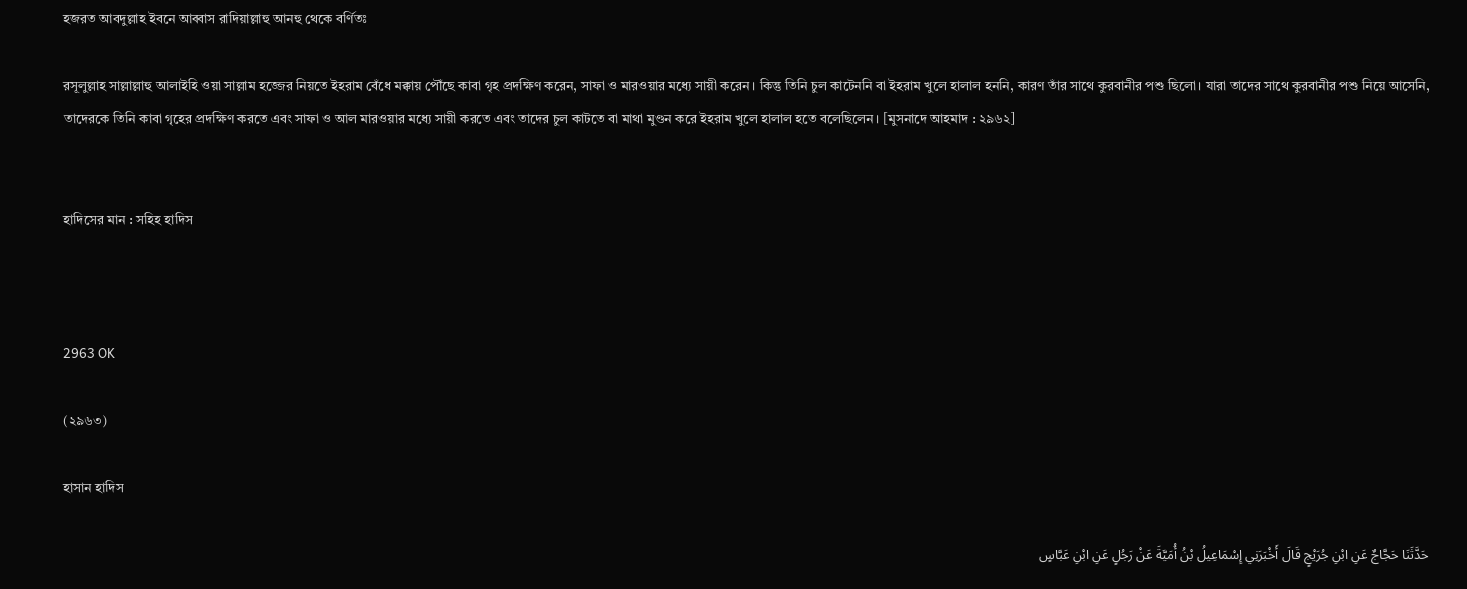হজরত আবদুল্লাহ ইবনে আব্বাস রাদিয়াল্লাহু আনহু থেকে বর্ণিতঃ

রসূলুল্লাহ সাল্লাল্লাহু আলাইহি ওয়া সাল্লাম হজ্জের নিয়তে ইহরাম বেঁধে মক্কায় পৌঁছে কাবা গৃহ প্রদক্ষিণ করেন, সাফা ও মারওয়ার মধ্যে সায়ী করেন। কিন্তু তিনি চুল কাটেননি বা ইহরাম খুলে হালাল হননি, কারণ তাঁর সাথে কুরবানীর পশু ছিলো। যারা তাদের সাথে কুরবানীর পশু নিয়ে আসেনি, তাদেরকে তিনি কাবা গৃহের প্রদক্ষিণ করতে এবং সাফা ও আল মারওয়ার মধ্যে সায়ী করতে এবং তাদের চুল কাটতে বা মাথা মুণ্ডন করে ইহরাম খুলে হালাল হতে বলেছিলেন। [মুসনাদে আহমাদ : ২৯৬২]


হাদিসের মান : সহিহ হাদিস



2963 OK

(২৯৬৩)

হাসান হাদিস

حَدَّثَنَا حَجَّاجٌ عَنِ ابْنِ جُرَيْجٍ قَالَ أَخْبَرَنِي إِسْمَاعِيلُ بْنُ أُمَيَّةَ عَنْ رَجُلٍ عَنِ ابْنِ عَبَّاسٍ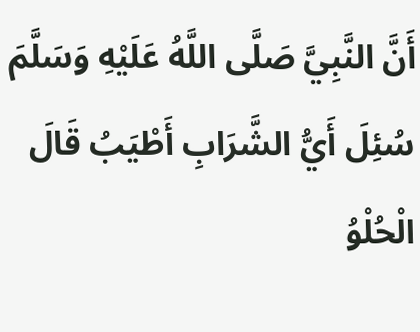أَنَّ النَّبِيَّ صَلَّى اللَّهُ عَلَيْهِ وَسَلَّمَ سُئِلَ أَيُّ الشَّرَابِ أَطْيَبُ قَالَ الْحُلْوُ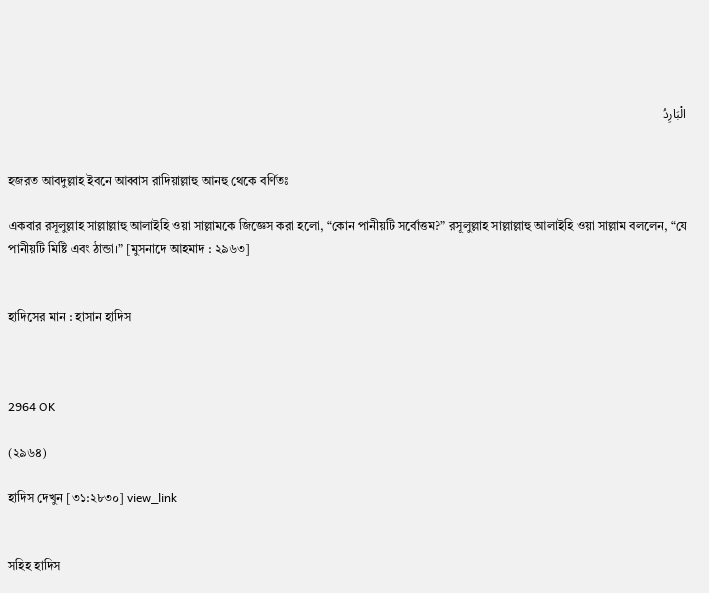الْبَارِدُ


হজরত আবদুল্লাহ ইবনে আব্বাস রাদিয়াল্লাহু আনহু থেকে বর্ণিতঃ

একবার রসূলুল্লাহ সাল্লাল্লাহু আলাইহি ওয়া সাল্লামকে জিজ্ঞেস করা হলো, “কোন পানীয়টি সর্বোত্তম?” রসূলুল্লাহ সাল্লাল্লাহু আলাইহি ওয়া সাল্লাম বললেন, “যে পানীয়টি মিষ্টি এবং ঠান্ডা।” [মুসনাদে আহমাদ : ২৯৬৩]


হাদিসের মান : হাসান হাদিস



2964 OK

(২৯৬৪)

হাদিস দেখুন [৩১:২৮৩০] view_link


সহিহ হাদিস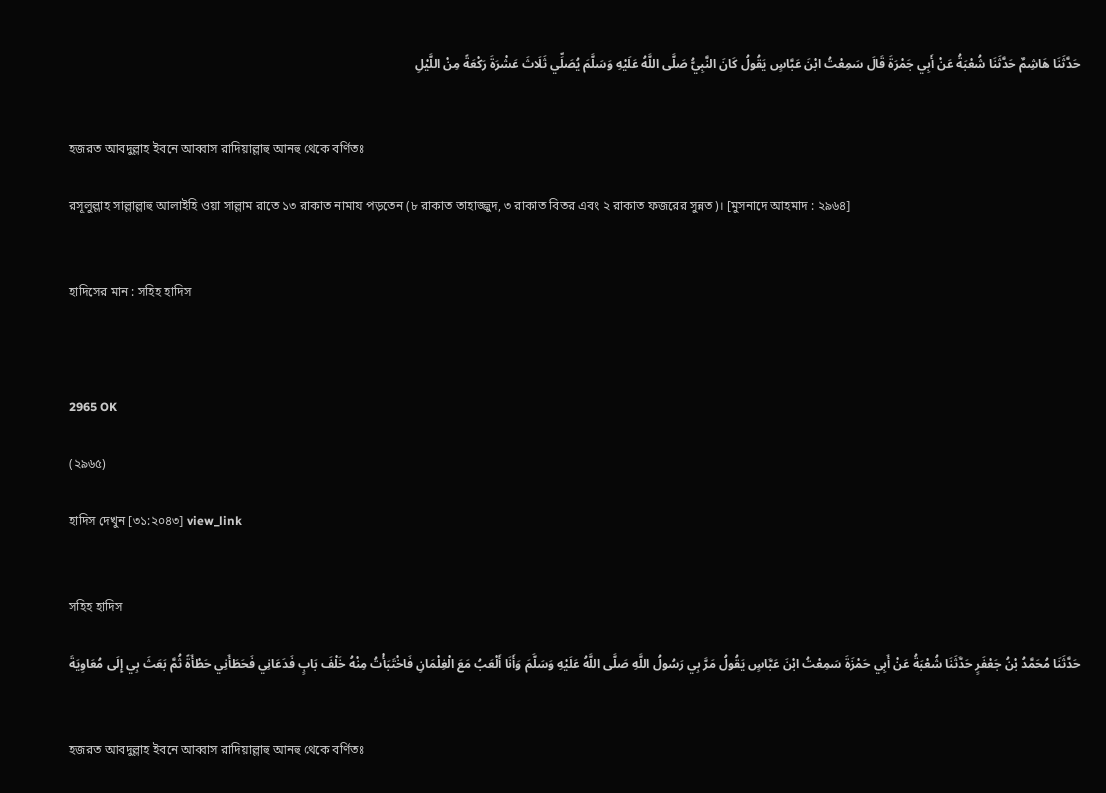حَدَّثَنَا هَاشِمٌ حَدَّثَنَا شُعْبَةُ عَنْ أَبِي جَمْرَةَ قَالَ سَمِعْتُ ابْنَ عَبَّاسٍ يَقُولُ كَانَ النَّبِيُّ صَلَّى اللَّهُ عَلَيْهِ وَسَلَّمَ يُصَلِّي ثَلَاثَ عَشْرَةَ رَكْعَةً مِنْ اللَّيْلِ


হজরত আবদুল্লাহ ইবনে আব্বাস রাদিয়াল্লাহু আনহু থেকে বর্ণিতঃ

রসূলুল্লাহ সাল্লাল্লাহু আলাইহি ওয়া সাল্লাম রাতে ১৩ রাকাত নামায পড়তেন (৮ রাকাত তাহাজ্জুদ, ৩ রাকাত বিতর এবং ২ রাকাত ফজরের সুন্নত)। [মুসনাদে আহমাদ : ২৯৬৪]


হাদিসের মান : সহিহ হাদিস



2965 OK

(২৯৬৫)

হাদিস দেখুন [৩১:২০৪৩] view_link


সহিহ হাদিস

حَدَّثَنَا مُحَمَّدُ بْنُ جَعْفَرٍ حَدَّثَنَا شُعْبَةُ عَنْ أَبِي حَمْزَةَ سَمِعْتُ ابْنَ عَبَّاسٍ يَقُولُ مَرَّ بِي رَسُولُ اللَّهِ صَلَّى اللَّهُ عَلَيْهِ وَسَلَّمَ وَأَنَا أَلْعَبُ مَعَ الْغِلْمَانِ فَاخْتَبَأْتُ مِنْهُ خَلْفَ بَابٍ فَدَعَانِي فَحَطَأَنِي حَطْأَةً ثُمَّ بَعَثَ بِي إِلَى مُعَاوِيَةَ


হজরত আবদুল্লাহ ইবনে আব্বাস রাদিয়াল্লাহু আনহু থেকে বর্ণিতঃ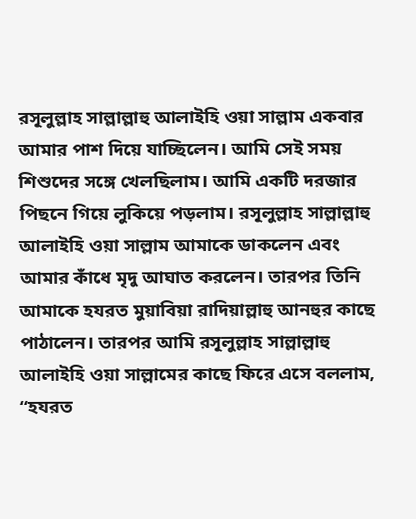রসূলুল্লাহ সাল্লাল্লাহু আলাইহি ওয়া সাল্লাম একবার আমার পাশ দিয়ে যাচ্ছিলেন। আমি সেই সময় শিশুদের সঙ্গে খেলছিলাম। আমি একটি দরজার পিছনে গিয়ে লুকিয়ে পড়লাম। রসূলুল্লাহ সাল্লাল্লাহু আলাইহি ওয়া সাল্লাম আমাকে ডাকলেন এবং আমার কাঁধে মৃদু আঘাত করলেন। তারপর তিনি আমাকে হযরত মুয়াবিয়া রাদিয়াল্লাহু আনহুর কাছে পাঠালেন। তারপর আমি রসূলুল্লাহ সাল্লাল্লাহু আলাইহি ওয়া সাল্লামের কাছে ফিরে এসে বললাম, “হযরত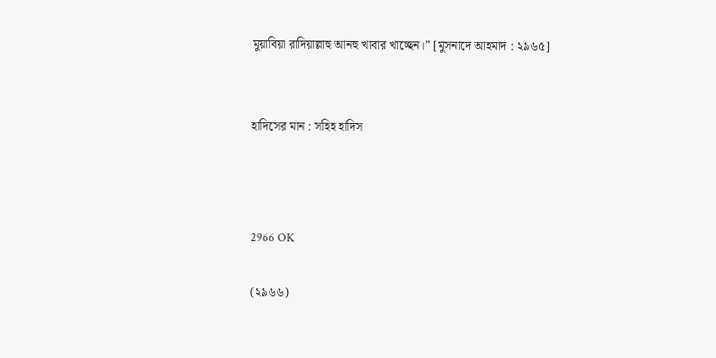মুয়াবিয়া রাদিয়াল্লাহু আনহু খাবার খাচ্ছেন।” [মুসনাদে আহমাদ : ২৯৬৫]


হাদিসের মান : সহিহ হাদিস



2966 OK

(২৯৬৬)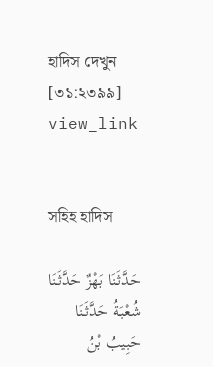হাদিস দেখুন [৩১:২৩৯৯] view_link


সহিহ হাদিস

حَدَّثَنَا بَهْزٌ حَدَّثَنَا شُعْبَةُ حَدَّثَنَا حَبِيبُ بْنُ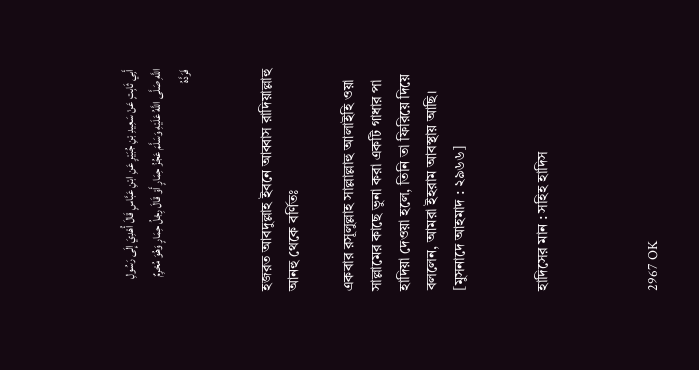أَبِي ثَابِتٍ عَنْ سَعِيدِ بْنِ جُبَيْرٍ عَنِ ابْنِ عَبَّاسٍ قَالَ أُهْدِيَ إِلَى رَسُولِ اللَّهِ صَلَّى اللَّهُ عَلَيْهِ وَسَلَّمَ عَجُزُ حِمَارٍ أَوْ قَالَ رِجْلُ حِمَارٍ وَهُوَ مُحْرِمٌ فَرَدَّهُ


হজরত আবদুল্লাহ ইবনে আব্বাস রাদিয়াল্লাহু আনহু থেকে বর্ণিতঃ

একবার রসূলুল্লাহ সাল্লাল্লাহু আলাইহি ওয়া সাল্লামের কাছে ভুনা করা একটি গাধার পা হাদিয়া দেওয়া হলে, তিনি তা ফিরিয়ে দিয়ে বললেন, আমরা ইহরাম আবস্থায় আছি। [মুসনাদে আহমাদ : ২৯৬৬]


হাদিসের মান : সহিহ হাদিস



2967 OK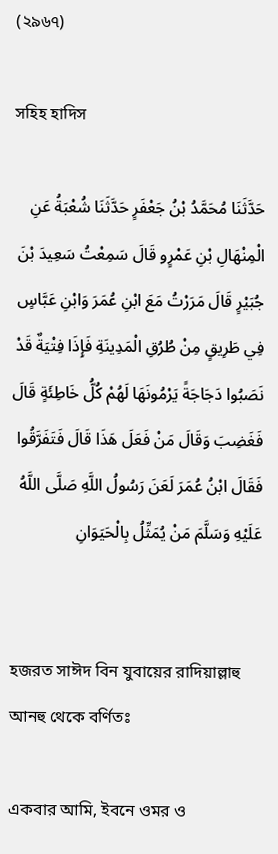(২৯৬৭)

সহিহ হাদিস

حَدَّثَنَا مُحَمَّدُ بْنُ جَعْفَرٍ حَدَّثَنَا شُعْبَةُ عَنِ الْمِنْهَالِ بْنِ عَمْرٍو قَالَ سَمِعْتُ سَعِيدَ بْنَ جُبَيْرٍ قَالَ مَرَرْتُ مَعَ ابْنِ عُمَرَ وَابْنِ عَبَّاسٍ فِي طَرِيقٍ مِنْ طُرُقِ الْمَدِينَةِ فَإِذَا فِتْيَةٌ قَدْ نَصَبُوا دَجَاجَةً يَرْمُونَهَا لَهُمْ كُلُّ خَاطِئَةٍ قَالَ فَغَضِبَ وَقَالَ مَنْ فَعَلَ هَذَا قَالَ فَتَفَرَّقُوا فَقَالَ ابْنُ عُمَرَ لَعَنَ رَسُولُ اللَّهِ صَلَّى اللَّهُ عَلَيْهِ وَسَلَّمَ مَنْ يُمَثِّلُ بِالْحَيَوَانِ


হজরত সাঈদ বিন যুবায়ের রাদিয়াল্লাহু আনহু থেকে বর্ণিতঃ

একবার আমি, ইবনে ওমর ও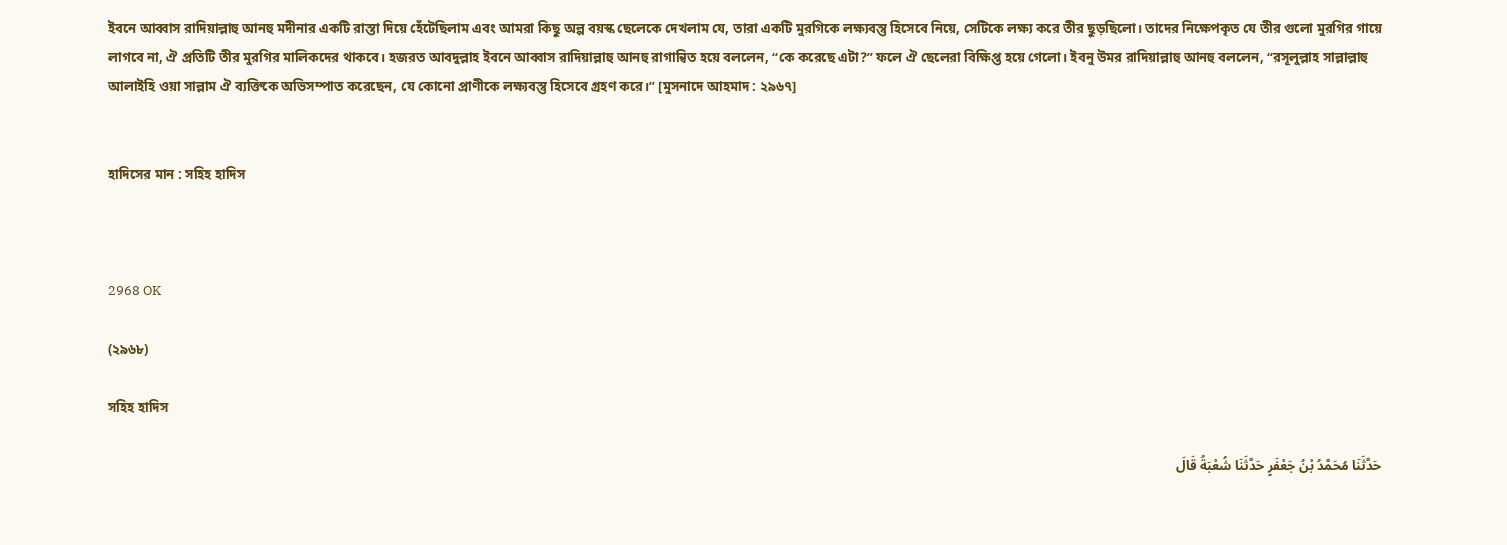ইবনে আব্বাস রাদিয়াল্লাহু আনহু মদীনার একটি রাস্তা দিয়ে হেঁটেছিলাম এবং আমরা কিছু অল্প বয়স্ক ছেলেকে দেখলাম যে, তারা একটি মুরগিকে লক্ষ্যবস্তু হিসেবে নিয়ে, সেটিকে লক্ষ্য করে তীর ছুড়ছিলো। তাদের নিক্ষেপকৃত যে তীর গুলো মুরগির গায়ে লাগবে না, ঐ প্রতিটি তীর মুরগির মালিকদের থাকবে। হজরত আবদুল্লাহ ইবনে আব্বাস রাদিয়াল্লাহু আনহু রাগান্বিত হয়ে বললেন, “কে করেছে এটা?” ফলে ঐ ছেলেরা বিক্ষিপ্ত হয়ে গেলো। ইবনু উমর রাদিয়াল্লাহু আনহু বললেন, “রসূলুল্লাহ সাল্লাল্লাহু আলাইহি ওয়া সাল্লাম ঐ ব্যক্তিকে অভিসম্পাত করেছেন, যে কোনো প্রাণীকে লক্ষ্যবস্তু হিসেবে গ্রহণ করে।” [মুসনাদে আহমাদ : ২৯৬৭]


হাদিসের মান : সহিহ হাদিস



2968 OK

(২৯৬৮)

সহিহ হাদিস

حَدَّثَنَا مُحَمَّدُ بْنُ جَعْفَرٍ حَدَّثَنَا شُعْبَةُ قَالَ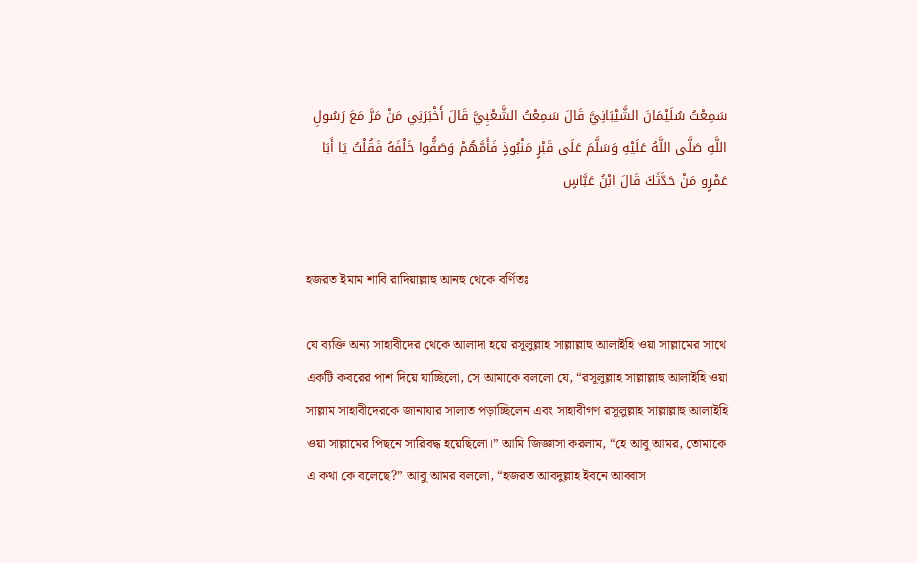سَمِعْتُ سُلَيْمَانَ الشَّيْبَانِيَّ قَالَ سَمِعْتُ الشَّعْبِيَّ قَالَ أَخْبَرَنِي مَنْ مَرَّ مَعَ رَسُولِ اللَّهِ صَلَّى اللَّهُ عَلَيْهِ وَسَلَّمَ عَلَى قَبْرٍ مَنْبُوذٍ فَأَمَّهُمْ وَصَفُّوا خَلْفَهُ فَقُلْتُ يَا أَبَا عَمْرٍو مَنْ حَدَّثَكَ قَالَ ابْنُ عَبَّاسٍ


হজরত ইমাম শাবি রাদিয়াল্লাহু আনহু থেকে বর্ণিতঃ

যে ব্যক্তি অন্য সাহাবীদের থেকে আলাদা হয়ে রসূলুল্লাহ সাল্লাল্লাহু আলাইহি ওয়া সাল্লামের সাথে একটি কবরের পাশ দিয়ে যাচ্ছিলো, সে আমাকে বললো যে, “রসূলুল্লাহ সাল্লাল্লাহু আলাইহি ওয়া সাল্লাম সাহাবীদেরকে জানাযার সালাত পড়াচ্ছিলেন এবং সাহাবীগণ রসূলুল্লাহ সাল্লাল্লাহু আলাইহি ওয়া সাল্লামের পিছনে সারিবদ্ধ হয়েছিলো।” আমি জিজ্ঞাসা করলাম, “হে আবু আমর, তোমাকে এ কথা কে বলেছে?” আবু আমর বললো, “হজরত আবদুল্লাহ ইবনে আব্বাস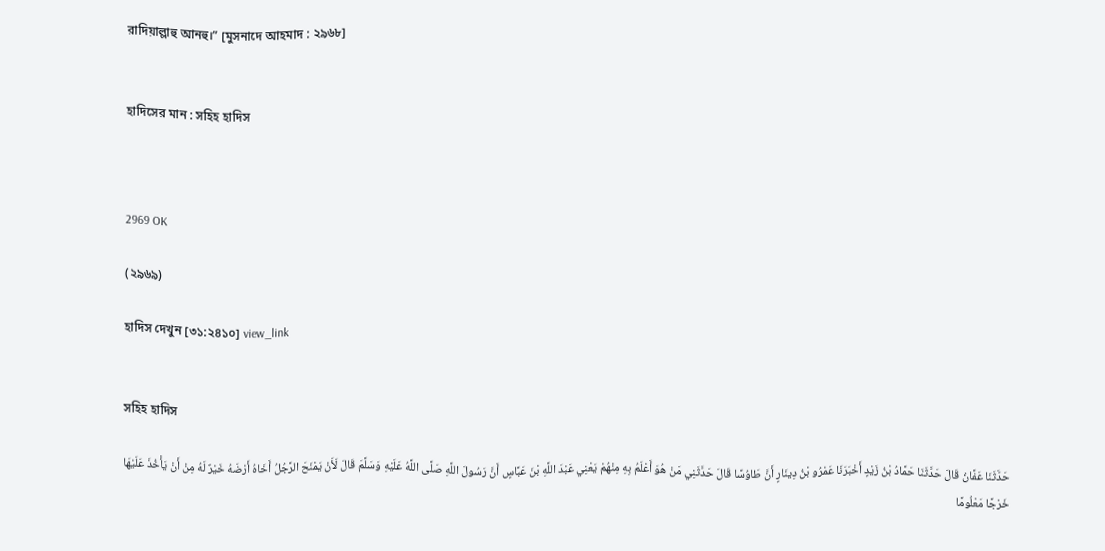রাদিয়াল্লাহু আনহু।” [মুসনাদে আহমাদ : ২৯৬৮]


হাদিসের মান : সহিহ হাদিস



2969 OK

(২৯৬৯)

হাদিস দেখুন [৩১:২৪১০] view_link


সহিহ হাদিস

حَدَّثَنَا عَفَّانُ قَالَ حَدَّثَنَا حَمَّادُ بْنُ زَيْدٍ أَخْبَرَنَا عَمْرُو بْنُ دِينَارٍ أَنَّ طَاوُسًا قَالَ حَدَّثَنِي مَنْ هُوَ أَعْلَمُ بِهِ مِنْهُمْ يَعْنِي عَبْدَ اللَّهِ بْنَ عَبَّاسٍ أَنَّ رَسُولَ اللَّهِ صَلَّى اللَّهُ عَلَيْهِ وَسَلَّمَ قَالَ لَأَنْ يَمْنَحَ الرَّجُلُ أَخَاهُ أَرْضَهُ خَيْرٌ لَهُ مِنْ أَنْ يَأْخُذَ عَلَيْهَا خَرْجًا مَعْلُومًا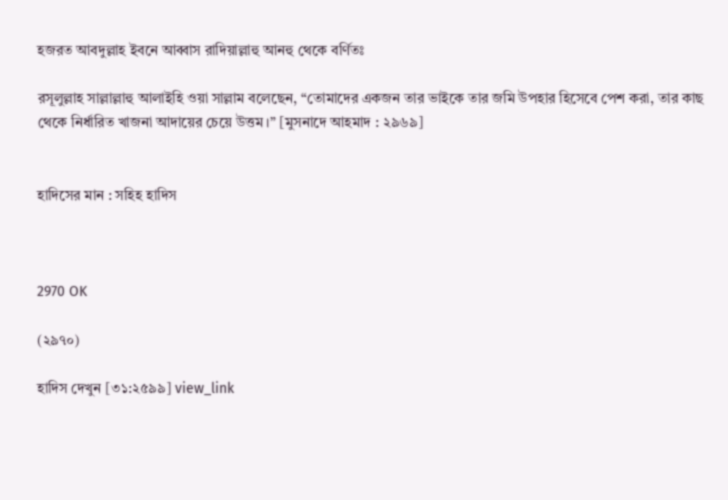হজরত আবদুল্লাহ ইবনে আব্বাস রাদিয়াল্লাহু আনহু থেকে বর্ণিতঃ

রসূলুল্লাহ সাল্লাল্লাহু আলাইহি ওয়া সাল্লাম বলেছেন, “তোমাদের একজন তার ভাইকে তার জমি উপহার হিসেবে পেশ করা, তার কাছ থেকে নির্ধারিত খাজনা আদায়ের চেয়ে উত্তম।” [মুসনাদে আহমাদ : ২৯৬৯]


হাদিসের মান : সহিহ হাদিস



2970 OK

(২৯৭০)

হাদিস দেখুন [৩১:২৫৯৯] view_link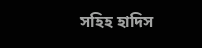সহিহ হাদিস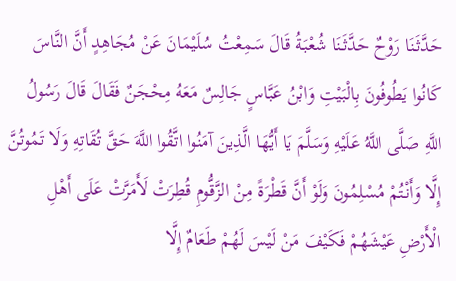حَدَّثَنَا رَوْحٌ حَدَّثَنَا شُعْبَةُ قَالَ سَمِعْتُ سُلَيْمَانَ عَنْ مُجَاهِدٍ أَنَّ النَّاسَ كَانُوا يَطُوفُونَ بِالْبَيْتِ وَابْنُ عَبَّاسٍ جَالِسٌ مَعَهُ مِحْجَنٌ فَقَالَ قَالَ رَسُولُ اللَّهِ صَلَّى اللَّهُ عَلَيْهِ وَسَلَّمَ يَا أَيُّهَا الَّذِينَ آمَنُوا اتَّقُوا اللَّهَ حَقَّ تُقَاتِهِ وَلَا تَمُوتُنَّ إِلَّا وَأَنْتُمْ مُسْلِمُونَ وَلَوْ أَنَّ قَطْرَةً مِنْ الزَّقُّومِ قُطِرَتْ لَأَمَرَّتْ عَلَى أَهْلِ الْأَرْضِ عَيْشَهُمْ فَكَيْفَ مَنْ لَيْسَ لَهُمْ طَعَامٌ إِلَّا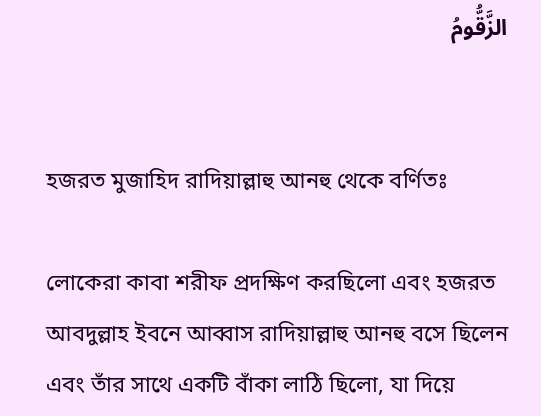الزَّقُّومُ


হজরত মুজাহিদ রাদিয়াল্লাহু আনহু থেকে বর্ণিতঃ

লোকেরা কাবা শরীফ প্রদক্ষিণ করছিলো এবং হজরত আবদুল্লাহ ইবনে আব্বাস রাদিয়াল্লাহু আনহু বসে ছিলেন এবং তাঁর সাথে একটি বাঁকা লাঠি ছিলো, যা দিয়ে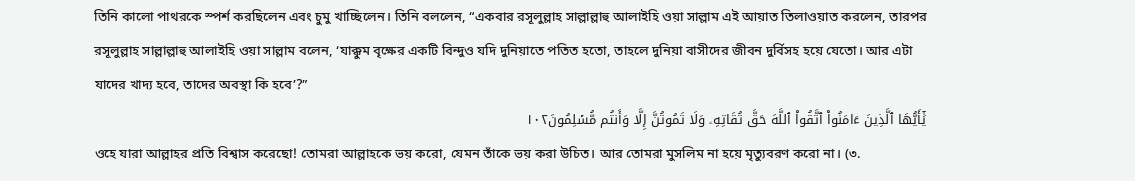তিনি কালো পাথরকে স্পর্শ করছিলেন এবং চুমু খাচ্ছিলেন। তিনি বললেন, “একবার রসূলুল্লাহ সাল্লাল্লাহু আলাইহি ওয়া সাল্লাম এই আয়াত তিলাওয়াত করলেন, তারপর রসূলুল্লাহ সাল্লাল্লাহু আলাইহি ওয়া সাল্লাম বলেন, ‘যাক্কুম বৃক্ষের একটি বিন্দুও যদি দুনিয়াতে পতিত হতো, তাহলে দুনিয়া বাসীদের জীবন দুর্বিসহ হয়ে যেতো। আর এটা যাদের খাদ্য হবে, তাদের অবস্থা কি হবে’?”
يَٰٓأَيُّهَا ٱلَّذِينَ ءَامَنُواْ ٱتَّقُواْ ٱللَّهَ حَقَّ تُقَاتِهِۦ وَلَا تَمُوتُنَّ إِلَّا وَأَنتُم مُّسۡلِمُونَ١٠٢
ওহে যারা আল্লাহর প্রতি বিশ্বাস করেছো! তোমরা আল্লাহকে ভয় করো, যেমন তাঁকে ভয় করা উচিত। আর তোমরা মুসলিম না হয়ে মৃত্যুবরণ করো না। (৩.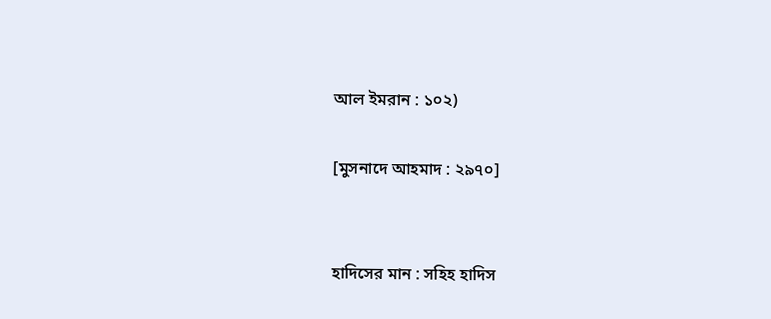আল ইমরান : ১০২)

[মুসনাদে আহমাদ : ২৯৭০]


হাদিসের মান : সহিহ হাদিস